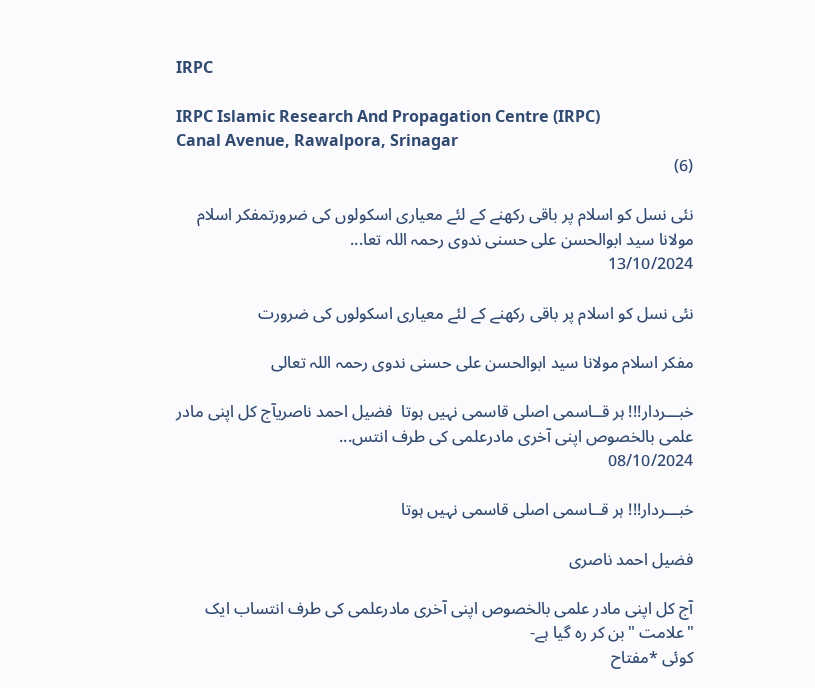IRPC

IRPC Islamic Research And Propagation Centre (IRPC)
Canal Avenue, Rawalpora, Srinagar
(6)

نئی نسل کو اسلام پر باقی رکھنے کے لئے معیاری اسکولوں کی ضرورتمفکر اسلام  مولانا سید ابوالحسن علی حسنی ندوی رحمہ اللہ تعا...
13/10/2024

نئی نسل کو اسلام پر باقی رکھنے کے لئے معیاری اسکولوں کی ضرورت

مفکر اسلام مولانا سید ابوالحسن علی حسنی ندوی رحمہ اللہ تعالی

خبـــردار!!! ہر قــاسمی اصلی قاسمی نہیں ہوتا  فضیل احمد ناصریآج کل اپنی مادر علمی بالخصوص اپنی آخری مادرعلمی کی طرف انتس...
08/10/2024

خبـــردار!!! ہر قــاسمی اصلی قاسمی نہیں ہوتا

فضیل احمد ناصری

آج کل اپنی مادر علمی بالخصوص اپنی آخری مادرعلمی کی طرف انتساب ایک "علامت "بن کر رہ گیا ہے-
کوئی *مفتاح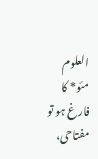العلوم مئو* کا فارغ ہو تو مفتاحی،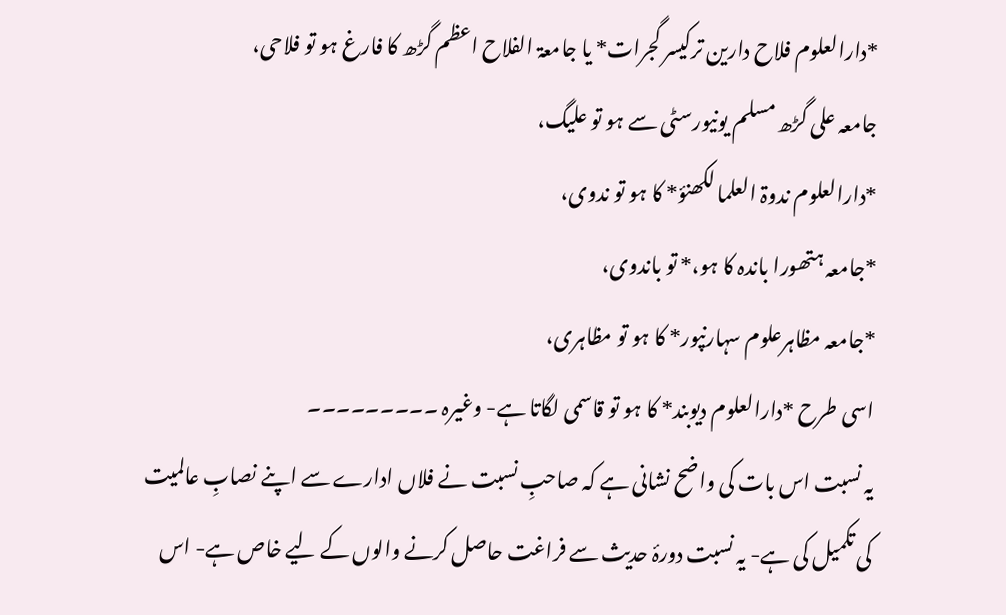*دارالعلوم فلاح دارین ترکیسر گجرات* یا جامعۃ الفلاح اعظم گڑھ کا فارغ ہو تو فلاحی،
جامعہ علی گڑھ مسلم یونیورسٹی سے ہو تو علیگ،
*دارالعلوم ندوۃ العلما لکھنؤ* کا ہو تو ندوی،
*جامعہ ہتھورا باندہ کا ہو،* تو باندوی،
*جامعہ مظاہرعلوم سہارنپور* کا ہو تو مظاہری،
اسی طرح *دارالعلوم دیوبند* کا ہو تو قاسمی لگاتا ہے- وغیرہ ۔۔۔۔۔۔۔۔۔
یہ نسبت اس بات کی واضح نشانی ہے کہ صاحبِ نسبت نے فلاں ادارے سے اپنے نصابِ عالمیت کی تکمیل کی ہے- یہ نسبت دورۂ حدیث سے فراغت حاصل کرنے والوں کے لیے خاص ہے- اس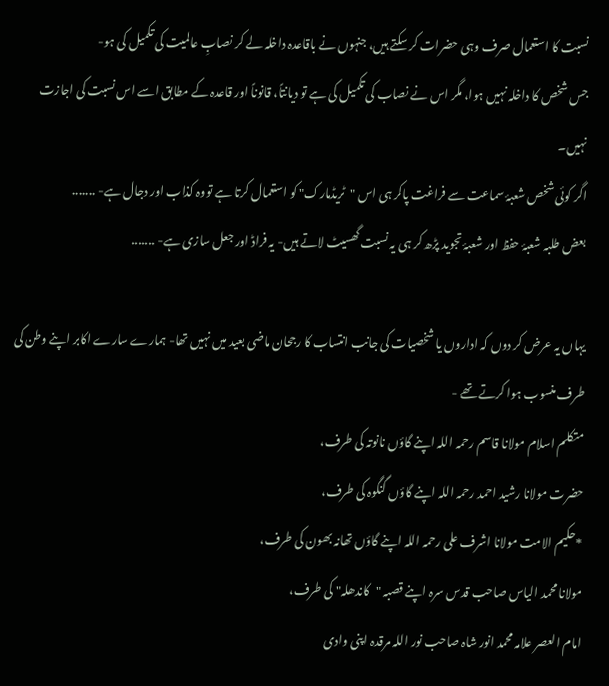نسبت کا استعمال صرف وہی حضرات کر سکتے ہیں، جنہوں نے باقاعدہ داخلہ لے کر نصابِ عالمیت کی تکمیل کی ہو-
جس شخص کا داخلہ نہیں ہوا، مگر اس نے نصاب کی تکمیل کی ہے تو دیانتاً، قانوناً اور قاعدہ کے مطابق اسے اس نسبت کی اجازت نہیں۔
اگر کوئی شخص شعبۂ سماعت سے فراغت پاکر ہی اس "ٹریڈمارک" کو استعمال کرتا ہے تووہ کذاب اور دجال ہے- .......
بعض طلبہ شعبۂ حفظ اور شعبۂ تجوید پڑھ کر ہی یہ نسبت گھسیٹ لاتے ہیں- یہ فراڈ اور جعل سازی ہے- .......

یہاں یہ عرض کر دوں کہ اداروں یا شخصیات کی جانب انتساب کا رجحان ماضی بعید میں نہیں تھا- ہمارے سارے اکابر اپنے وطن کی طرف منسوب ہوا کرتے تھے -
متکلم اسلام مولانا قاسم رحمہ اللہ اپنے گاؤں نانوتہ کی طرف،
حضرت مولانا رشید احمد رحمہ اللہ اپنے گاؤں گنگوہ کی طرف،
*حکیم الامت مولانا اشرف علی رحمہ اللہ اپنے گاؤں تھانہ بھون کی طرف،
مولانا محمد الیاس صاحب قدس سرہ اپنے قصبہ "کاندھلہ" کی طرف،
امام العصر علامہ محمد انور شاہ صاحب نور اللہ مرقدہ اپنی وادی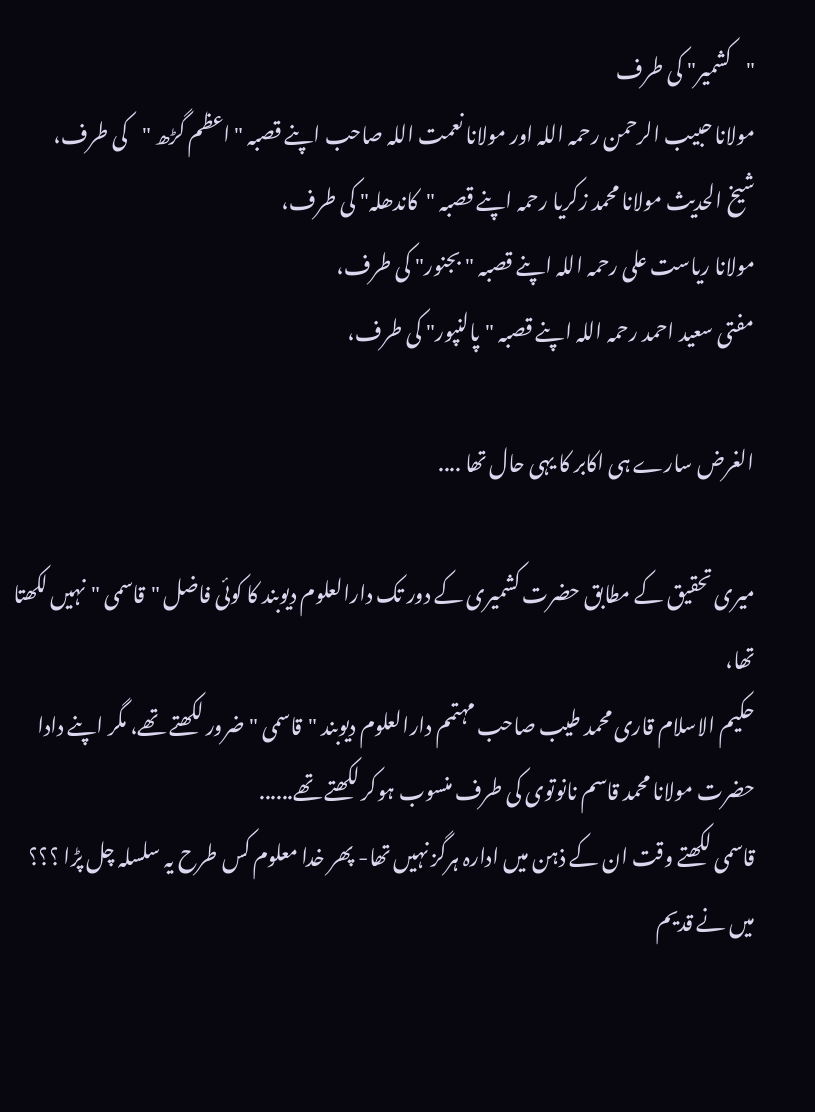"کشمیر" کی طرف
مولانا حبیب الرحمن رحمہ اللہ اور مولانا نعمت اللہ صاحب اپنے قصبہ "اعظم گڑھ "کی طرف،
شیخ الحدیث مولانا محمد زکریا رحمہ اپنے قصبہ "کاندھلہ" کی طرف،
مولانا ریاست علی رحمہ اللہ اپنے قصبہ "بجنور" کی طرف،
مفتی سعید احمد رحمہ اللہ اپنے قصبہ "پالنپور" کی طرف،

الغرض سارے ہی اکابر کا یہی حال تھا ....

میری تحقیق کے مطابق حضرت کشمیری کے دور تک دارالعلوم دیوبند کا کوئی فاضل "قاسمی "نہیں لکھتا تھا،
حکیم الاسلام قاری محمد طیب صاحب مہتمم دارالعلوم دیوبند "قاسمی "ضرور لکھتے تھے، مگر اپنے دادا حضرت مولانا محمد قاسم نانوتوی کی طرف منسوب ہوکر لکھتے تھے......
قاسمی لکھتے وقت ان کے ذہن میں ادارہ ہرگز نہیں تھا- پھر خدا معلوم کس طرح یہ سلسلہ چل پڑا ؟؟؟
میں نے قدیم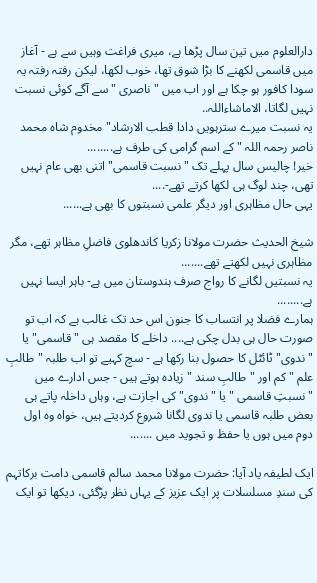دارالعلوم میں تین سال پڑھا ہے، میری فراغت وہیں سے ہے - آغاز میں قاسمی لکھنے کا بڑا شوق تھا، خوب لکھا، لیکن رفتہ رفتہ یہ سودا کافور ہو چکا ہے اور اب میں "ناصری "سے آگے کوئی نسبت نہیں لگاتا، الاماشاءاللہ..
یہ نسبت میرے سترہویں دادا قطب الارشاد"مخدوم شاہ محمد ناصر رحمہ اللہ " کے اسم گرامی کی طرف ہے........
خیر! چالیس سال پہلے تک "نسبت قاسمی" اتنی بھی عام نہیں تھی، چند لوگ ہی لکھا کرتے تھے-....
یہی حال مظاہری اور دیگر علمی نسبتوں کا بھی ہے......

شیخ الحدیث حضرت مولانا زکریا کاندھلوی فاضلِ مظاہر تھے، مگر مظاہری نہیں لکھتے تھے.......
یہ نسبتیں لگانے کا رواج صرف ہندوستان میں ہے- باہر ایسا نہیں ہے........
ہمارے فضلا پر انتساب کا جنون اس حد تک غالب ہے کہ اب تو صورت حال ہی بدل چکی ہے.... داخلے کا مقصد ہی "قاسمی" یا "ندوی" ٹائٹل کا حصول بنا رکھا ہے - سچ کہیے تو اب طلبہ "طالبِ علم " کم اور "طالبِ سند " زیادہ ہوتے ہیں - جس ادارے میں "نسبتِ قاسمی " یا "ندوی" کی اجازت ہے، وہاں داخلہ پاتے ہی بعض طلبہ قاسمی یا ندوی لگانا شروع کردیتے ہیں، خواہ وہ اول دوم میں ہوں یا حفظ و تجوید میں .......

ایک لطیفہ یاد آیا: حضرت مولانا محمد سالم قاسمی دامت برکاتہم کی سندِ مسلسلات پر ایک عزیز کے یہاں نظر پڑگئی، دیکھا تو ایک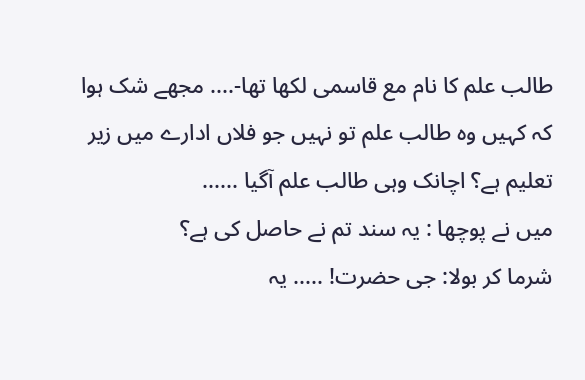طالب علم کا نام مع قاسمی لکھا تھا-.... مجھے شک ہوا کہ کہیں وہ طالب علم تو نہیں جو فلاں ادارے میں زیر تعلیم ہے؟ اچانک وہی طالب علم آگیا ......
میں نے پوچھا : یہ سند تم نے حاصل کی ہے؟
شرما کر بولا: جی حضرت! ..... یہ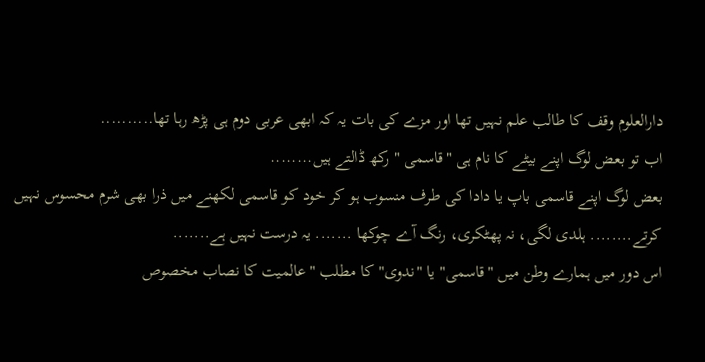دارالعلوم وقف کا طالب علم نہیں تھا اور مزے کی بات یہ کہ ابھی عربی دوم ہی پڑھ رہا تھا..........
اب تو بعض لوگ اپنے بیٹے کا نام ہی "قاسمی " رکھ ڈالتے ہیں........
بعض لوگ اپنے قاسمی باپ یا دادا کی طرف منسوب ہو کر خود کو قاسمی لکھنے میں ذرا بھی شرم محسوس نہیں کرتے........ ہلدی لگی، نہ پھٹکری، رنگ آے چوکھا ....... یہ درست نہیں ہے.......
اس دور میں ہمارے وطن میں "قاسمی" یا "ندوی" کا مطلب "عالمیت کا نصاب مخصوص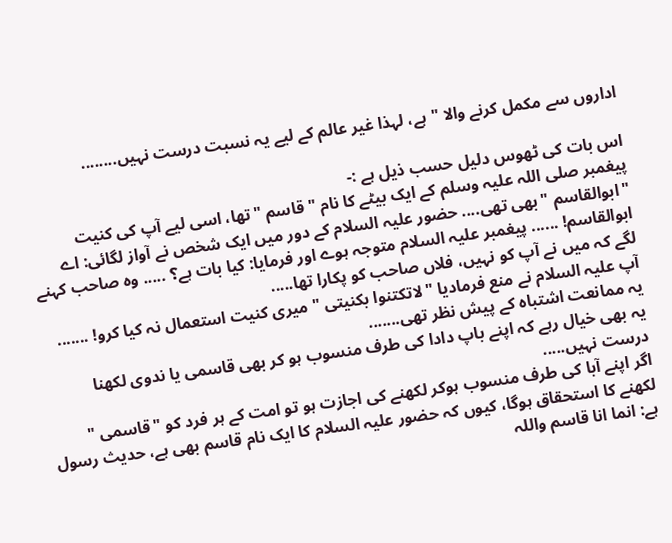اداروں سے مکمل کرنے والا " ہے، لہذا غیر عالم کے لیے یہ نسبت درست نہیں........

اس بات کی ٹھوس دلیل حسب ذیل ہے :-
پیغمبر صلی اللہ علیہ وسلم کے ایک بیٹے کا نام "قاسم "تھا، اسی لیے آپ کی کنیت "ابوالقاسم "بھی تھی.... حضور علیہ السلام کے دور میں ایک شخص نے آواز لگائی: اے ابوالقاسم! ...... پیغمبر علیہ السلام متوجہ ہوے اور فرمایا: کیا بات ہے؟ ..... وہ صاحب کہنے لگے کہ میں نے آپ کو نہیں، فلاں صاحب کو پکارا تھا.....
آپ علیہ السلام نے منع فرمادیا "لاتکتنوا بکنیتی " میری کنیت استعمال نہ کیا کرو! .......
یہ ممانعت اشتباہ کے پیش نظر تھی.......
یہ بھی خیال رہے کہ اپنے باپ دادا کی طرف منسوب ہو کر بھی قاسمی یا ندوی لکھنا درست نہیں.....
اگر اپنے آبا کی طرف منسوب ہوکر لکھنے کی اجازت ہو تو امت کے ہر فرد کو "قاسمی " لکھنے کا استحقاق ہوگا، کیوں کہ حضور علیہ السلام کا ایک نام قاسم بھی ہے، حدیث رسول ہے: انما انا قاسم واللہ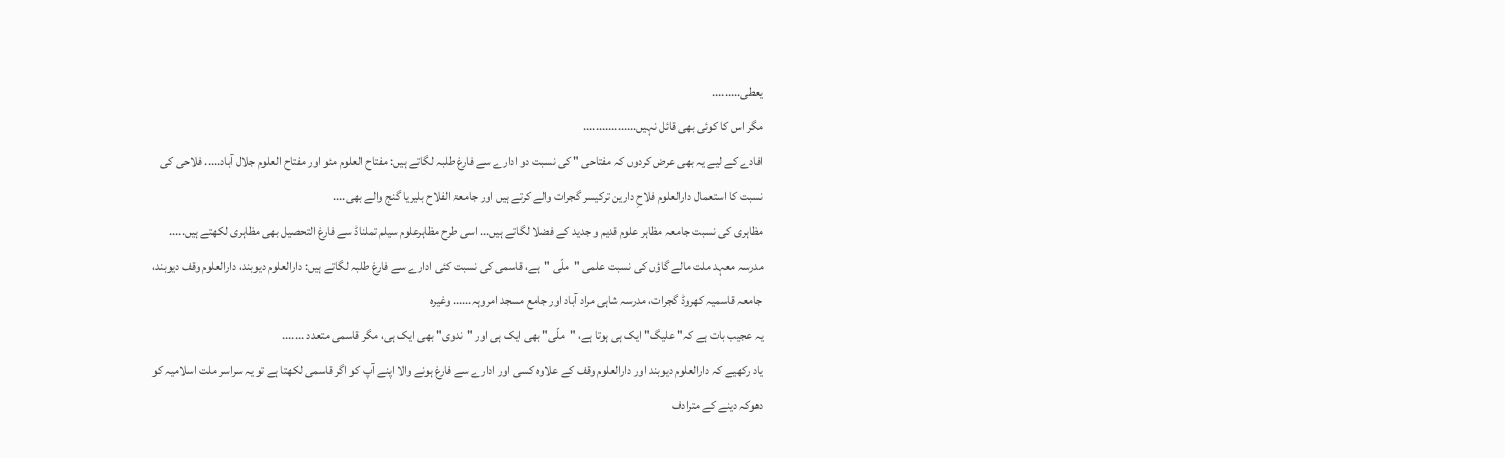یعطی.........
مگر اس کا کوئی بھی قائل نہیں.................
افادے کے لیے یہ بھی عرض کردوں کہ مفتاحی " کی نسبت دو ادارے سے فارغ طلبہ لگاتے ہیں: مفتاح العلوم مئو اور مفتاح العلوم جلال آباد..... فلاحی کی نسبت کا استعمال دارالعلوم فلاحِ دارین ترکیسر گجرات والے کرتے ہیں اور جامعۃ الفلاح بلیریا گنج والے بھی....
مظاہری کی نسبت جامعہ مظاہر علوم قدیم و جدید کے فضلا لگاتے ہیں... اسی طرح مظاہرعلوم سیلم تملناڈ سے فارغ التحصیل بھی مظاہری لکھتے ہیں.....
مدرسہ معہد ملت مالے گاؤں کی نسبت علمی "ملّی "ہے، قاسمی کی نسبت کئی ادارے سے فارغ طلبہ لگاتے ہیں: دارالعلوم دیوبند، دارالعلوم وقف دیوبند، جامعہ قاسمیہ کھروڈ گجرات، مدرسہ شاہی مراد آباد اور جامع مسجد امروہہ...... وغیرہ
یہ عجیب بات ہے کہ" علیگ" ایک ہی ہوتا ہے، "ملّی" بھی ایک ہی اور "ندوی" بھی ایک ہی، مگر قاسمی متعدد .......
یاد رکھیے کہ دارالعلوم دیوبند اور دارالعلوم وقف کے علاوہ کسی اور ادارے سے فارغ ہونے والا اپنے آپ کو اگر قاسمی لکھتا ہے تو یہ سراسر ملت اسلامیہ کو دھوکہ دینے کے مترادف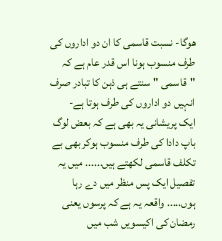ھوگا- نسبت قاسمی کا ان دو اداروں کی طرف منسوب ہونا اس قدر عام ہے کہ "قاسمی " سنتے ہی ذہن کا تبادر صرف انہیں دو اداروں کی طرف ہوتا ہے-
ایک پریشانی یہ بھی ہے کہ بعض لوگ باپ دادا کی طرف منسوب ہوکر بھی بے تکلف قاسمی لکھتے ہیں...... میں یہ تفصیل ایک پس منظر میں دے رہا ہوں..... واقعہ یہ ہے کہ پرسوں یعنی رمضان کی اکیسویں شب میں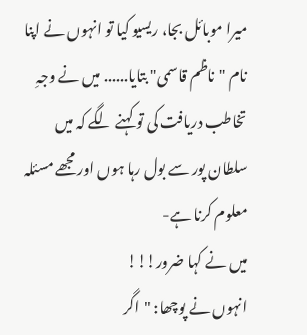میرا موبائل بجا، ریسیو کیا تو انہوں نے اپنا نام "ناظم قاسمی" بتایا...... میں نے وجہِ تخاطب دریافت کی تو کہنے لگے کہ میں سلطان پور سے بول رہا ہوں اور مجھے مسئلہ معلوم کرنا ہے-
میں نے کہا ضرور!!!
انہوں نے پوچھا: "اگر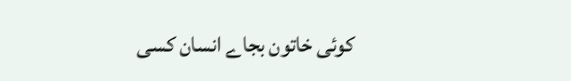کوئی خاتون بجاے انسان کسی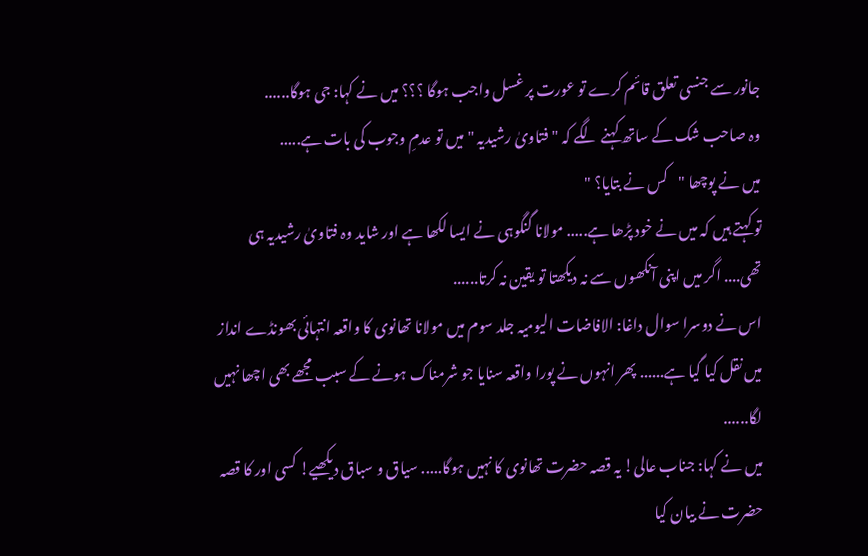جانور سے جنسی تعلق قائم کرے تو عورت پر غسل واجب ہوگا ؟؟؟ میں نے کہا: جی ہوگا......
وہ صاحب شک کے ساتھ کہنے لگے کہ "فتاویٰ رشیدیہ " میں تو عدمِ وجوب کی بات ہے.....
میں نے پوچھا "کس نے بتایا؟ "
تو کہتے ہیں کہ میں نے خود پڑھا ہے..... مولانا گنگوہی نے ایسا لکھا ہے اور شاید وہ فتاویٰ رشیدیہ ہی تھی.... اگر میں اپنی آنکھوں سے نہ دیکھتا تو یقین نہ کرتا......
اس نے دوسرا سوال داغا: الافاضات الیومیہ جلد سوم میں مولانا تھانوی کا واقعہ انتہائی بھونڈے انداز میں نقل کیا گیا ہے...... پھر انہوں نے پورا واقعہ سنایا جو شرمناک ہونے کے سبب مجھے بھی اچھا نہیں لگا......
میں نے کہا: جناب عالی! یہ قصہ حضرت تھانوی کا نہیں ہوگا..... سیاق و سباق دیکھیے! کسی اور کا قصہ حضرت نے بیان کیا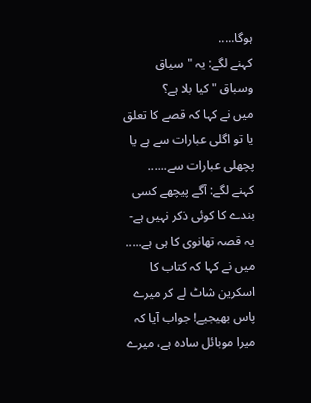ہوگا.....
کہنے لگے: یہ "سیاق وسباق " کیا بلا ہے؟
میں نے کہا کہ قصے کا تعلق یا تو اگلی عبارات سے ہے یا پچھلی عبارات سے......
کہنے لگے: آگے پیچھے کسی بندے کا کوئی ذکر نہیں ہے- یہ قصہ تھانوی کا ہی ہے.....
میں نے کہا کہ کتاب کا اسکرین شاٹ لے کر میرے پاس بھیجیے! جواب آیا کہ میرا موبائل سادہ ہے، میرے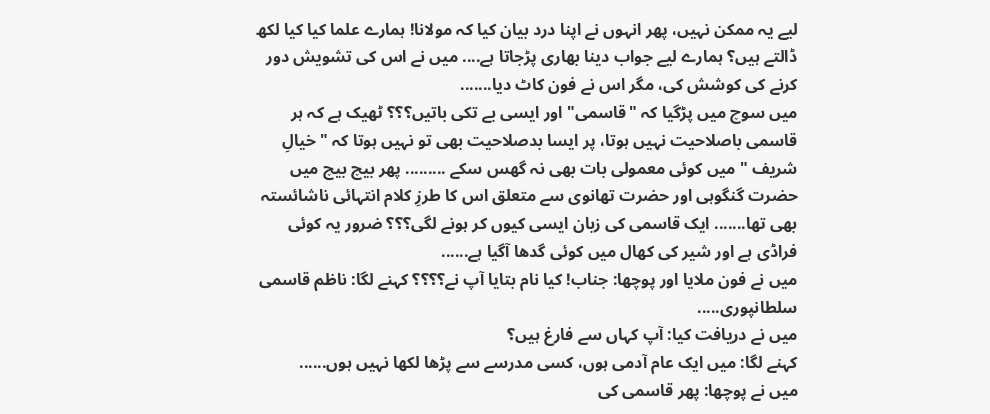لیے یہ ممکن نہیں، پھر انہوں نے اپنا درد بیان کیا کہ مولانا! ہمارے علما کیا کیا لکھ ڈالتے ہیں؟ ہمارے لیے جواب دینا بھاری پڑجاتا ہے.... میں نے اس کی تشویش دور کرنے کی کوشش کی، مگر اس نے فون کاٹ دیا.......
میں سوچ میں پڑگیا کہ "قاسمی" اور ایسی بے تکی باتیں؟؟؟ ٹھیک ہے کہ ہر قاسمی باصلاحیت نہیں ہوتا، پر ایسا بدصلاحیت بھی تو نہیں ہوتا کہ "خیالِ شریف " میں کوئی معمولی بات بھی نہ گھس سکے ......... پھر بیچ بیچ میں حضرت گنگوہی اور حضرت تھانوی سے متعلق اس کا طرزِ کلام انتہائی ناشائستہ بھی تھا....... ایک قاسمی کی زبان ایسی کیوں کر ہونے لگی؟؟؟ ضرور یہ کوئی فراڈی ہے اور شیر کی کھال میں کوئی گدھا آگیا ہے......
میں نے فون ملایا اور پوچھا: جناب! کیا نام بتایا آپ نے؟؟؟؟ کہنے لگا: ناظم قاسمی سلطانپوری.....
میں نے دریافت کیا: آپ کہاں سے فارغ ہیں؟
کہنے لگا: میں ایک عام آدمی ہوں، کسی مدرسے سے پڑھا لکھا نہیں ہوں......
میں نے پوچھا: پھر قاسمی کی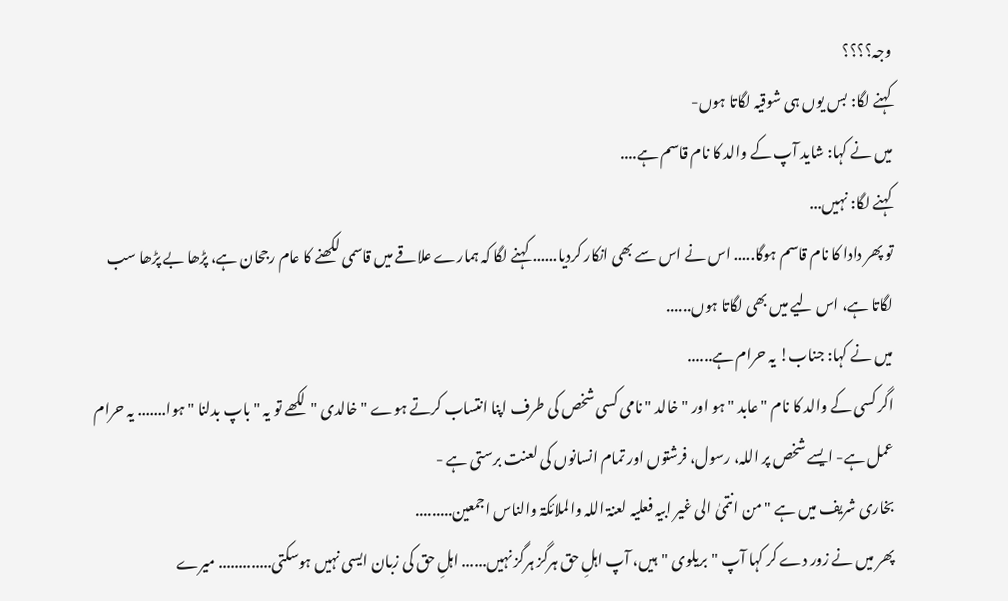وجہ؟؟؟؟
کہنے لگا: بس یوں ہی شوقیہ لگاتا ہوں-
میں نے کہا: شاید آپ کے والد کا نام قاسم ہے....
کہنے لگا: نہیں...
تو پھر دادا کا نام قاسم ہوگا..... اس نے اس سے بھی انکار کردیا...... کہنے لگا کہ ہمارے علاقے میں قاسمی لکھنے کا عام رجحان ہے، پڑھا بے پڑھا سب لگاتا ہے، اس لیے میں بھی لگاتا ہوں......
میں نے کہا: جناب! یہ حرام ہے......
اگر کسی کے والد کا نام "عابد " ہو اور "خالد " نامی کسی شخص کی طرف اپنا انتساب کرتے ہوے "خالدی "لکھے تو یہ "باپ بدلنا "ہوا....... یہ حرام عمل ہے- ایسے شخص پر اللہ، رسول، فرشتوں اور تمام انسانوں کی لعنت برستی ہے -
بخاری شریف میں ہے "من انتمیٰ الی غیر ابیہ فعلیہ لعنۃ اللہ والملائکۃ والناس اجمعین.........
پھر میں نے زور دے کر کہا آپ "بریلوی "ہیں، آپ اہلِ حق ہرگز ہرگز نہیں...... اہلِ حق کی زبان ایسی نہیں ہوسکتی............. میرے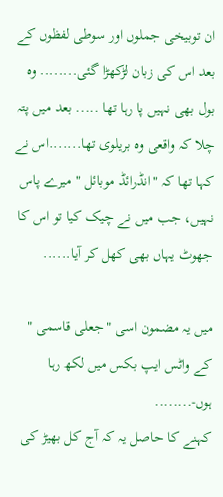ان توبیخی جملوں اور سوطی لفظوں کے بعد اس کی زبان لڑکھڑا گئی........ وہ بول بھی نہیں پا رہا تھا ..... بعد میں پتہ چلا کہ واقعی وہ بریلوی تھا.......اس نے کہا تھا کہ "انڈرائڈ موبائل " میرے پاس نہیں، جب میں نے چیک کیا تو اس کا جھوٹ یہاں بھی کھل کر آیا......

میں یہ مضمون اسی "جعلی قاسمی " کے واٹس ایپ بکس میں لکھ رہا ہوں-........
کہنے کا حاصل یہ کہ آج کل بھیڑ کی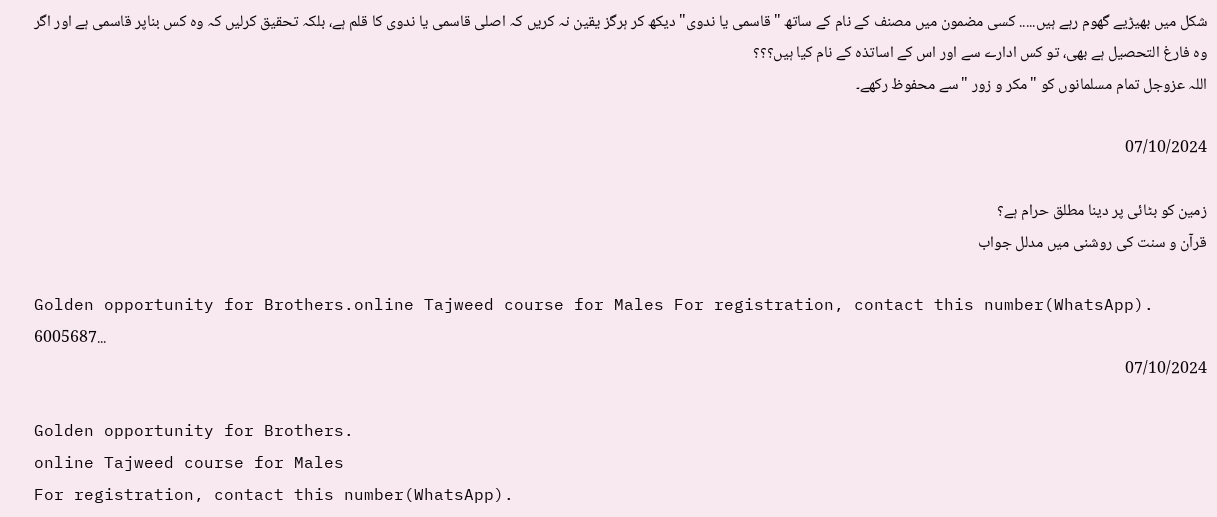شکل میں بھیڑیے گھوم رہے ہیں..... کسی مضمون میں مصنف کے نام کے ساتھ "قاسمی یا ندوی" دیکھ کر ہرگز یقین نہ کریں کہ اصلی قاسمی یا ندوی کا قلم ہے، بلکہ تحقیق کرلیں کہ وہ کس بناپر قاسمی ہے اور اگر وہ فارغ التحصیل ہے بھی، تو کس ادارے سے اور اس کے اساتذہ کے نام کیا ہیں؟؟؟
اللہ عزوجل تمام مسلمانوں کو "مکر و زور "سے محفوظ رکھے۔

07/10/2024

زمین کو بٹائی پر دینا مطلق حرام ہے؟
قرآن و سنت کی روشنی میں مدلل جواب

Golden opportunity for Brothers.online Tajweed course for Males For registration, contact this number(WhatsApp). 6005687...
07/10/2024

Golden opportunity for Brothers.
online Tajweed course for Males
For registration, contact this number(WhatsApp).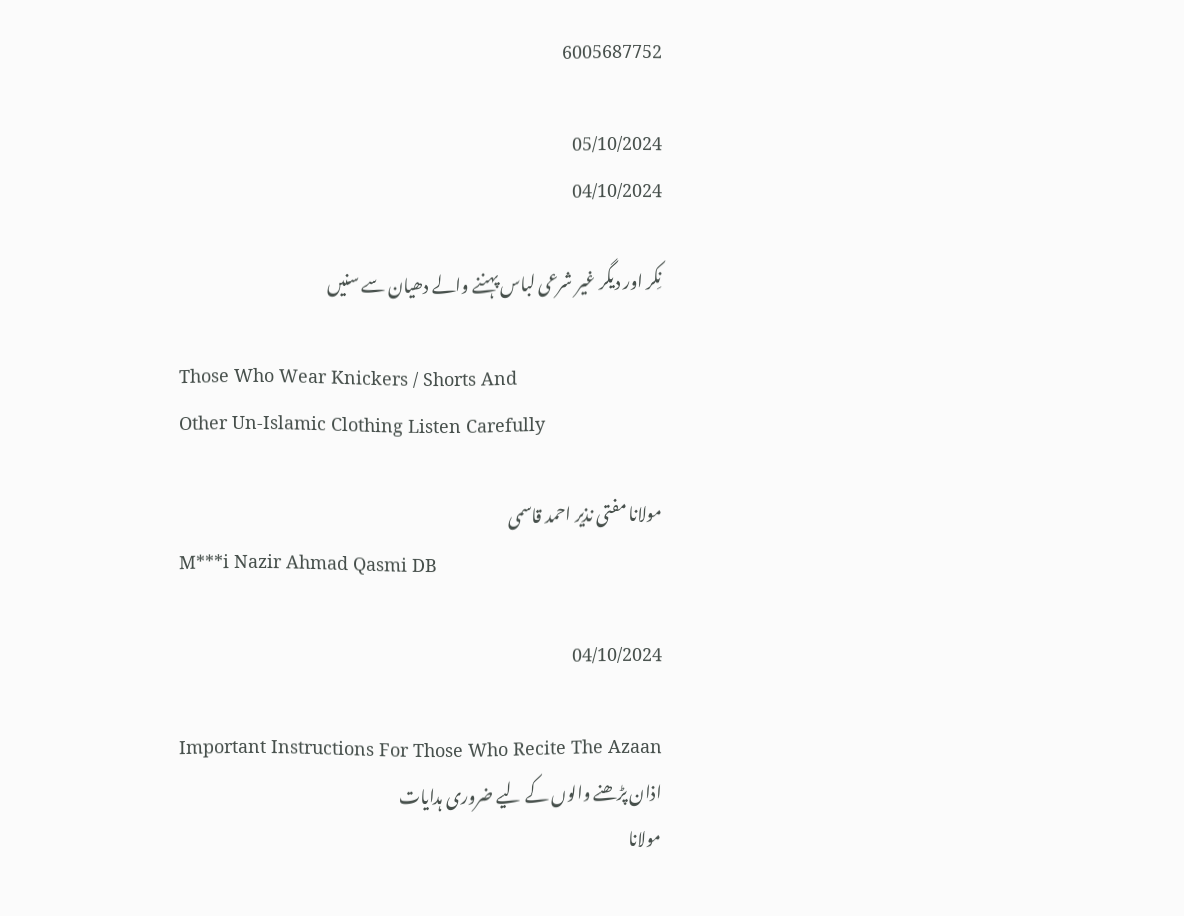6005687752

05/10/2024
04/10/2024

نِکر اور دیگر غیر شرعی لباس پہننے والے دھیان سے سنیں

Those Who Wear Knickers / Shorts And
Other Un-Islamic Clothing Listen Carefully

مولانا مفتی نذیر احمد قاسمی
M***i Nazir Ahmad Qasmi DB

04/10/2024

Important Instructions For Those Who Recite The Azaan
اذان پڑھنے والوں کے لیے ضروری ہدایات
مولانا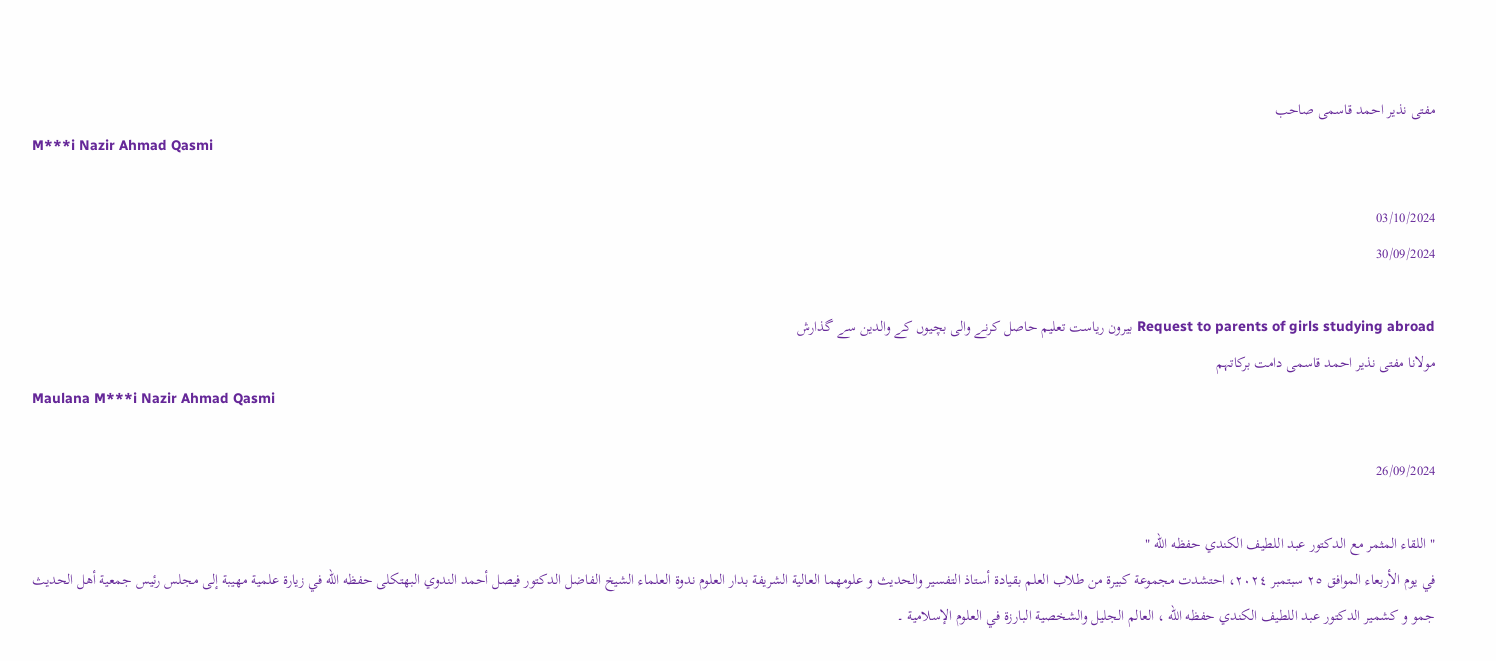مفتی نذیر احمد قاسمی صاحب
M***i Nazir Ahmad Qasmi

03/10/2024
30/09/2024

Request to parents of girls studying abroad بیرون ریاست تعلیم حاصل کرنے والی بچیوں کے والدین سے گذارش
مولانا مفتی نذیر احمد قاسمی دامت برکاتہم
Maulana M***i Nazir Ahmad Qasmi

26/09/2024

" اللقاء المثمر مع الدكتور عبد اللطيف الکندي حفظه الله "
في يوم الأربعاء الموافق ٢٥ سبتمبر ٢٠٢٤، احتشدت مجموعة كبيرة من طلاب العلم بقيادة أستاذ التفسیر والحدیث و علومھما العالیة الشریفة بدار العلوم ندوۃ العلماء الشيخ الفاضل الدکتور فيصل أحمد الندوي البھتکلی حفظه الله في زيارة علمية مهيبة إلى مجلس رئیس جمعیة أھل الحدیث جمو و کشمیر الدكتور عبد اللطيف الكندي حفظه الله ، العالم الجليل والشخصية البارزة في العلوم الإسلامية ۔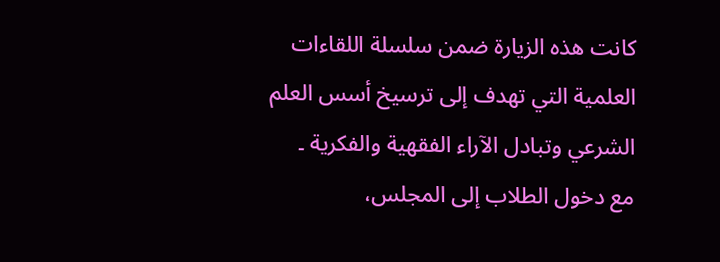كانت هذه الزيارة ضمن سلسلة اللقاءات العلمية التي تهدف إلى ترسيخ أسس العلم الشرعي وتبادل الآراء الفقهية والفكرية ۔
مع دخول الطلاب إلى المجلس،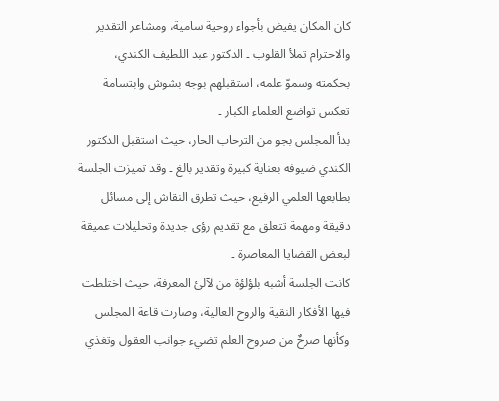كان المكان يفيض بأجواء روحية سامية، ومشاعر التقدير والاحترام تملأ القلوب ۔ الدكتور عبد اللطيف الكندي، بحكمته وسموّ علمه، استقبلهم بوجه بشوش وابتسامة تعكس تواضع العلماء الكبار ۔
بدأ المجلس بجو من الترحاب الحار، حيث استقبل الدكتور الكندي ضيوفه بعناية كبيرة وتقدير بالغ ۔ وقد تميزت الجلسة بطابعها العلمي الرفيع، حيث تطرق النقاش إلى مسائل دقيقة ومهمة تتعلق مع تقديم رؤى جديدة وتحليلات عميقة لبعض القضايا المعاصرة ۔
كانت الجلسة أشبه بلؤلؤة من لآلئ المعرفة، حيث اختلطت فيها الأفكار النقية والروح العالية، وصارت قاعة المجلس وكأنها صرحٌ من صروح العلم تضيء جوانب العقول وتغذي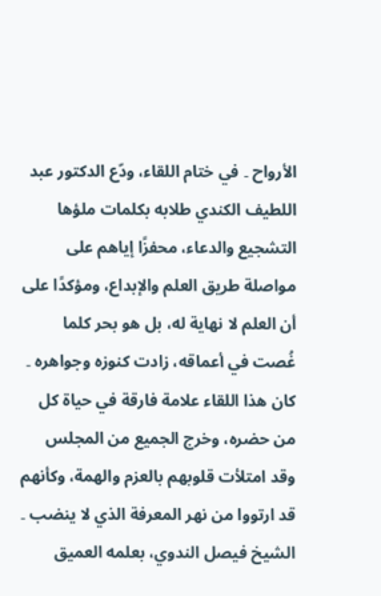الأرواح ۔ في ختام اللقاء، ودّع الدكتور عبد اللطيف الكندي طلابه بكلمات ملؤها التشجيع والدعاء، محفزًا إياهم على مواصلة طريق العلم والإبداع، ومؤكدًا على أن العلم لا نهاية له، بل هو بحر كلما غُصت في أعماقه، زادت كنوزه وجواهره ۔
كان هذا اللقاء علامة فارقة في حياة كل من حضره، وخرج الجميع من المجلس وقد امتلأت قلوبهم بالعزم والهمة، وكأنهم قد ارتووا من نهر المعرفة الذي لا ينضب ۔
الشيخ فيصل الندوي، بعلمه العميق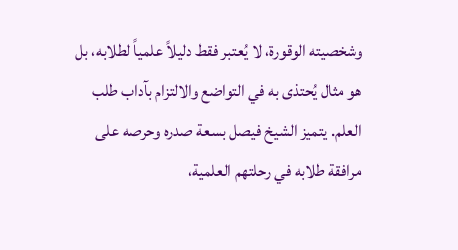وشخصيته الوقورة، لا يُعتبر فقط دليلاً علمياً لطلابه، بل هو مثال يُحتذى به في التواضع والالتزام بآداب طلب العلم. يتميز الشيخ فيصل بسعة صدره وحرصه على مرافقة طلابه في رحلتهم العلمية،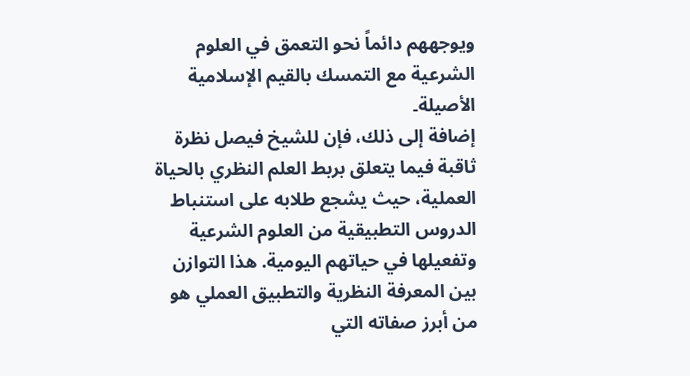ويوجههم دائماً نحو التعمق في العلوم الشرعية مع التمسك بالقيم الإسلامية الأصيلة۔
إضافة إلى ذلك، فإن للشيخ فيصل نظرة ثاقبة فيما يتعلق بربط العلم النظري بالحياة العملية، حيث يشجع طلابه على استنباط الدروس التطبيقية من العلوم الشرعية وتفعيلها في حياتهم اليومية. هذا التوازن بين المعرفة النظرية والتطبيق العملي هو من أبرز صفاته التي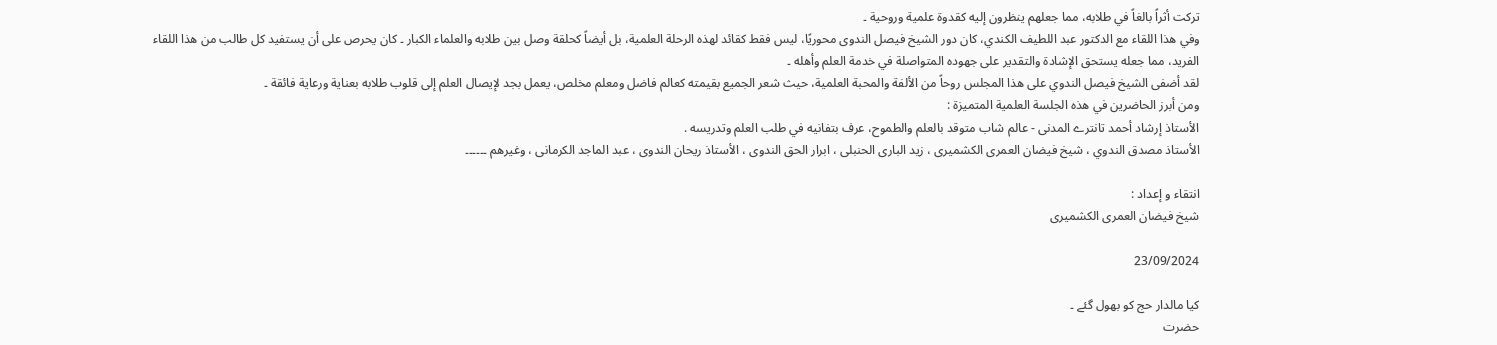تركت أثراً بالغاً في طلابه، مما جعلهم ينظرون إليه كقدوة علمية وروحية ۔
وفي هذا اللقاء مع الدكتور عبد اللطيف الكندي، كان دور الشيخ فيصل الندوی محوريًا، ليس فقط كقائد لهذه الرحلة العلمية، بل أيضاً كحلقة وصل بين طلابه والعلماء الكبار ۔ كان يحرص على أن يستفيد كل طالب من هذا اللقاء الفريد، مما جعله يستحق الإشادة والتقدير على جهوده المتواصلة في خدمة العلم وأهله ۔
لقد أضفى الشيخ فيصل الندوي على هذا المجلس روحاً من الألفة والمحبة العلمية، حيث شعر الجميع بقيمته كعالم فاضل ومعلم مخلص، يعمل بجد لإيصال العلم إلى قلوب طلابه بعناية ورعاية فائقة ۔
ومن أبرز الحاضرين في هذه الجلسة العلمية المتميزة :
الأستاذ إرشاد أحمد تانترے المدنی - عالم شاب متوقد بالعلم والطموح، عرف بتفانيه في طلب العلم وتدريسه .
الأستاذ مصدق الندوي ، شیخ فیضان العمری الکشمیری ، زید الباری الحنبلی ، ابرار الحق الندوی ، الأستاذ ریحان الندوی ، عبد الماجد الکرمانی ، وغیرھم ۔۔۔۔۔۔

انتقاء و إعداد :
شیخ فیضان العمری الکشمیری

23/09/2024

کیا مالدار حج کو بھول گئے ۔
حضرت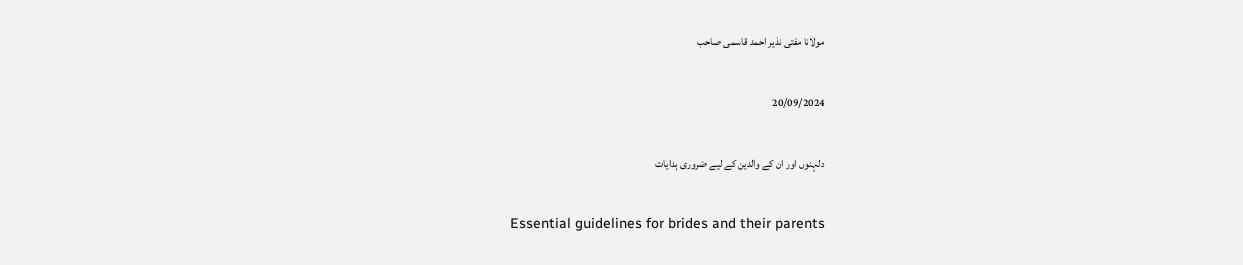مولانا مفتی نذیر احمد قاسمی صاحب

20/09/2024

دلہنوں اور ان کے والدین کے لیے ضروری ہدایات

Essential guidelines for brides and their parents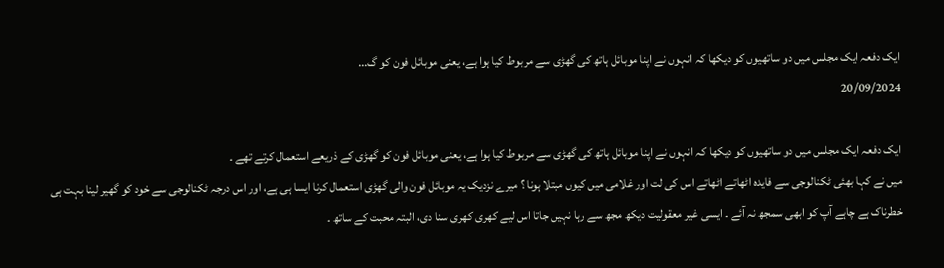ایک دفعہ ایک مجلس میں دو ساتھیوں کو دیکھا کہ انہوں نے اپنا موبائل ہاتھ کی گھڑی سے مربوط کیا ہوا ہے، یعنی موبائل فون کو گ...
20/09/2024

ایک دفعہ ایک مجلس میں دو ساتھیوں کو دیکھا کہ انہوں نے اپنا موبائل ہاتھ کی گھڑی سے مربوط کیا ہوا ہے، یعنی موبائل فون کو گھڑی کے ذریعے استعمال کرتے تھے ۔
میں نے کہا بھئی ٹکنالوجی سے فایدہ اٹھاتے اٹھاتے اس کی لت اور غلامی میں کیوں مبتلا ہونا ؟ میرے نزدیک یہ موبائل فون والی گھڑی استعمال کرنا ایسا ہی ہے، اور اس درجہ ٹکنالوجی سے خود کو گھیر لینا بہت ہی خطرناک ہے چاہے آپ کو ابھی سمجھ نہ آئے ۔ ایسی غیر معقولیت دیکھ مجھ سے رہا نہیں جاتا اس لیے کھری کھری سنا دی، البتہ محبت کے ساتھ ۔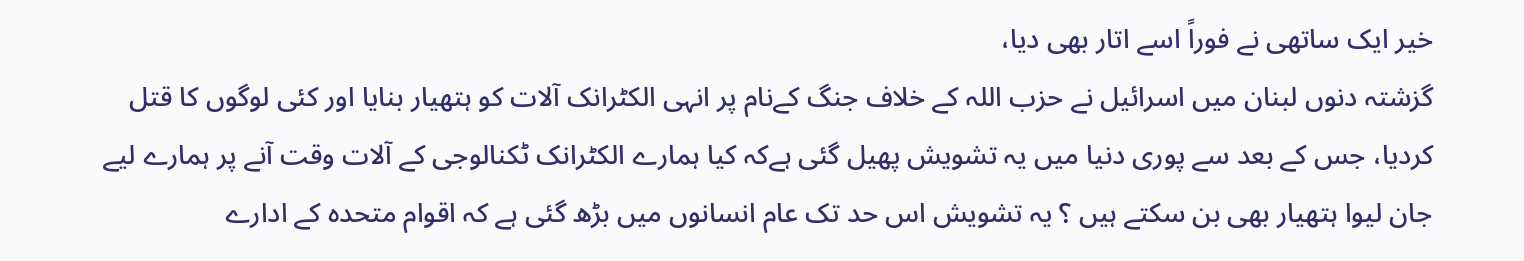خیر ایک ساتھی نے فوراً اسے اتار بھی دیا،
گزشتہ دنوں لبنان میں اسرائیل نے حزب اللہ کے خلاف جنگ کےنام پر انہی الکٹرانک آلات کو ہتھیار بنایا اور کئی لوگوں کا قتل کردیا، جس کے بعد سے پوری دنیا میں یہ تشویش پھیل گئی ہےکہ کیا ہمارے الکٹرانک ٹکنالوجی کے آلات وقت آنے پر ہمارے لیے جان لیوا ہتھیار بھی بن سکتے ہیں ؟ یہ تشویش اس حد تک عام انسانوں میں بڑھ گئی ہے کہ اقوام متحدہ کے ادارے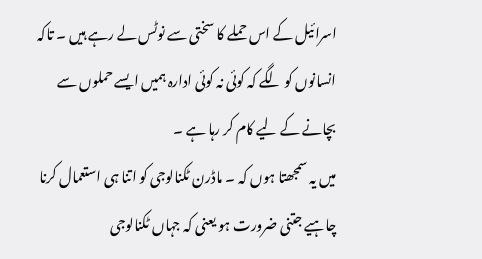اسرائیل کے اس حملے کا سختی سے نوٹس لے رہے ہیں ۔ تاکہ انسانوں کو لگے کہ کوئی نہ کوئی ادارہ ہمیں ایسے حملوں سے بچانے کے لیے کام کر رہا ہے ۔
میں یہ سمجھتا ہوں کہ ۔ ماڈرن ٹکنالوجی کو اتنا ہی استعمال کرنا چاہیے جتنی ضرورت ہو یعنی کہ جہاں ٹکنالوجی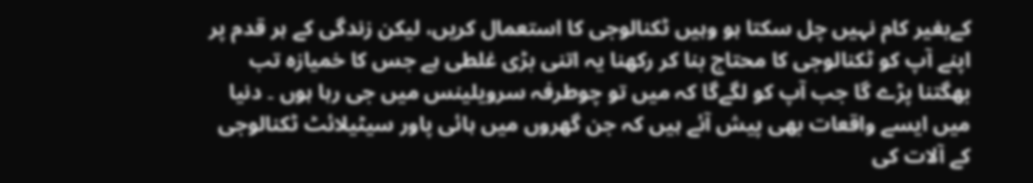کےبغیر کام نہیں چل سکتا ہو وہیں ٹکنالوجی کا استعمال کریں، لیکن زندگی کے ہر قدم پر اپنے آپ کو ٹکنالوجی کا محتاج بنا کر رکھنا یہ اتنی بڑی غلطی ہے جس کا خمیازہ تب بھگتنا پڑے گا جب آپ کو لگےگا کہ میں تو چوطرفہ سرویلینس میں جی رہا ہوں ۔ دنیا میں ایسے واقعات بھی پیش آئے ہیں کہ جن گھروں میں ہائی پاور سیٹیلائٹ ٹکنالوجی کے آلات کی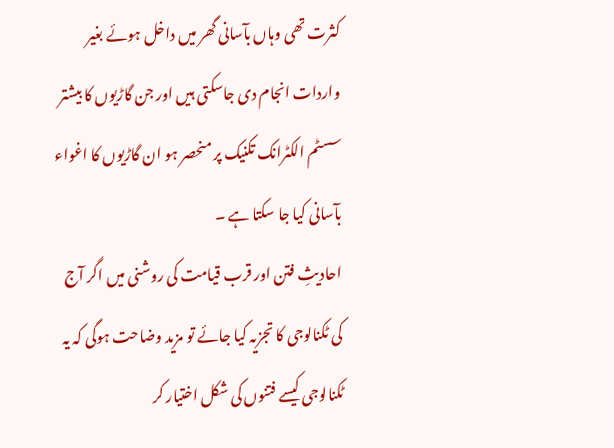کثرت تھی وہاں بآسانی گھر میں داخل ہوئے بغیر واردات انجام دی جاسکتی ہیں اور جن گاڑیوں کا بیشتر سسٹم الکٹرانک تکنیک پر منحصر ہو ان گاڑیوں کا اغواء بآسانی کیا جا سکتا ہے ۔
احادیثِ فتن اور قرب قیامت کی روشنی میں اگر آج کی ٹکنالوجی کا تجزیہ کیا جائے تو مزید وضاحت ہوگی کہ یہ ٹکنالوجی کیسے فتنوں کی شکل اختیار کر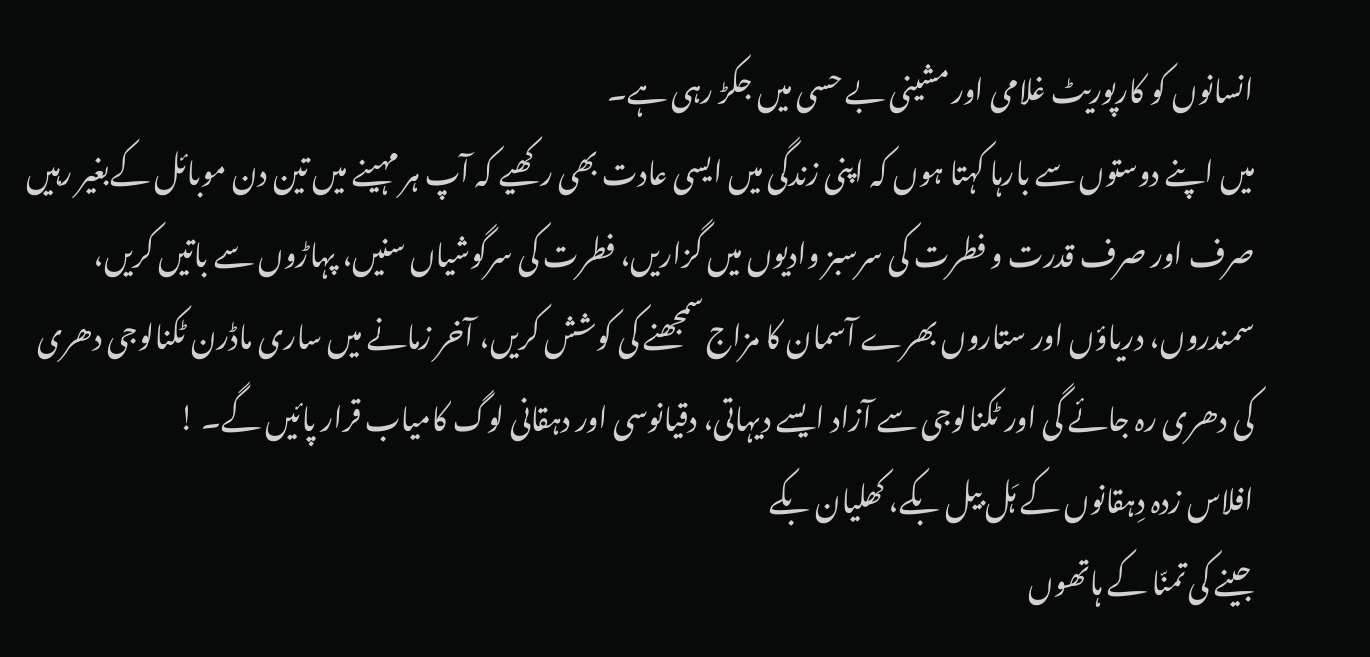انسانوں کو کارپوریٹ غلامی اور مشینی بے حسی میں جکڑ رہی ہے۔
میں اپنے دوستوں سے بارہا کہتا ہوں کہ اپنی زندگی میں ایسی عادت بھی رکھیے کہ آپ ہر مہینے میں تین دن موبائل کےبغیر رہیں صرف اور صرف قدرت و فطرت کی سرسبز وادیوں میں گزاریں، فطرت کی سرگوشیاں سنیں، پہاڑوں سے باتیں کریں، سمندروں، دریاؤں اور ستاروں بھرے آسمان کا مزاج سمجھنے کی کوشش کریں، آخر زمانے میں ساری ماڈرن ٹکنالوجی دھری کی دھری رہ جائے گی اور ٹکنالوجی سے آزاد ایسے دیہاتی، دقیانوسی اور دہقانی لوگ کامیاب قرار پائیں گے۔ !
افلاس زدہ دِہقانوں کے ہَل بیل بکے، کھلیان بکے
جینے کی تمنّا کے ہاتھوں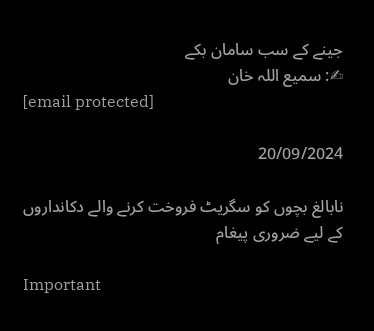جینے کے سب سامان بکے
✍: سمیع اللہ خان
[email protected]

20/09/2024

نابالغ بچوں کو سگریٹ فروخت کرنے والے دکانداروں کے لیے ضروری پیغام

Important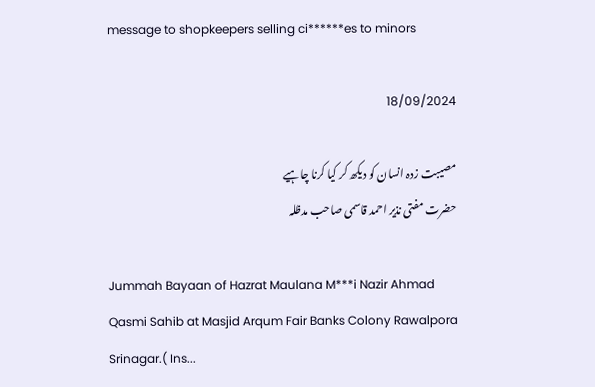message to shopkeepers selling ci******es to minors

18/09/2024

مصیبت زدہ انسان کو دیکھ کر کیا کرنا چاہیے
حضرت مفتی نذیر احمد قاسمی صاحب مدظلہ

Jummah Bayaan of Hazrat Maulana M***i Nazir Ahmad Qasmi Sahib at Masjid Arqum Fair Banks Colony Rawalpora Srinagar.( Ins...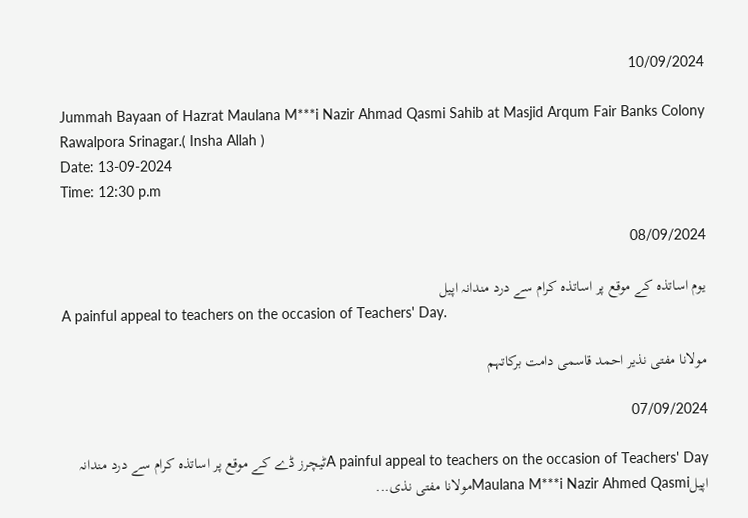10/09/2024

Jummah Bayaan of Hazrat Maulana M***i Nazir Ahmad Qasmi Sahib at Masjid Arqum Fair Banks Colony Rawalpora Srinagar.( Insha Allah )
Date: 13-09-2024
Time: 12:30 p.m

08/09/2024

یوم اساتذہ کے موقع پر اساتذہ کرام سے درد مندانہ اپیل
A painful appeal to teachers on the occasion of Teachers' Day.

مولانا مفتی نذیر احمد قاسمی دامت برکاتہم

07/09/2024

A painful appeal to teachers on the occasion of Teachers' Dayٹیچرز ڈے کے موقع پر اساتذہ کرام سے درد مندانہ اپیلMaulana M***i Nazir Ahmed Qasmiمولانا مفتی نذی...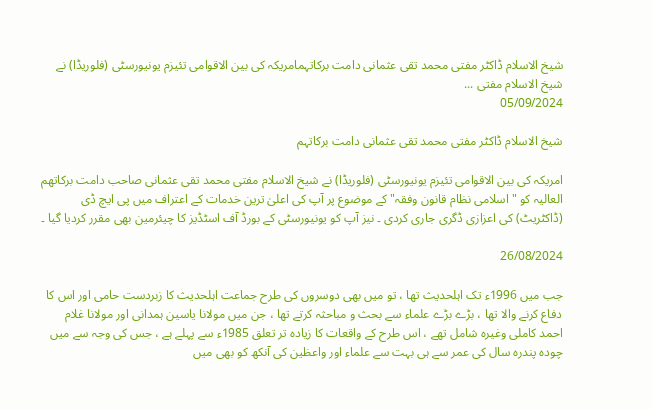شیخ الاسلام ڈاکٹر مفتی محمد تقی عثمانی دامت برکاتہمامریکہ کی بین الاقوامی تئیزم یونیورسٹی (فلوریڈا) نے شیخ الاسلام مفتی ...
05/09/2024

شیخ الاسلام ڈاکٹر مفتی محمد تقی عثمانی دامت برکاتہم

امریکہ کی بین الاقوامی تئیزم یونیورسٹی (فلوریڈا) نے شیخ الاسلام مفتی محمد تقی عثمانی صاحب دامت برکاتھم العالیہ کو "اسلامی نظام قانون وفقہ" کے موضوع پر آپ کی اعلیٰ ترین خدمات کے اعتراف میں پی ایچ ڈی (ڈاکٹریٹ) کی اعزازی ڈگری جاری کردی ۔ نیز آپ کو یونیورسٹی کے بورڈ آف اسٹڈیز کا چیئرمین بھی مقرر کردیا گیا ۔

26/08/2024

جب میں 1996ء تک اہلحدیث تھا ، تو میں بھی دوسروں کی طرح جماعت اہلحدیث کا زبردست حامی اور اس کا دفاع کرنے والا تھا ، بڑے بڑے علماء سے بحث و مباحثہ کرتے تھا ، جن میں مولانا یاسین ہمدانی اور مولانا غلام احمد کاملی وغیرہ شامل تھے ، اس طرح کے واقعات کا زیادہ تر تعلق 1985ء سے پہلے ہے ، جس کی وجہ سے میں چودہ پندرہ سال کی عمر سے ہی بہت سے علماء اور واعظین کی آنکھ کو بھی میں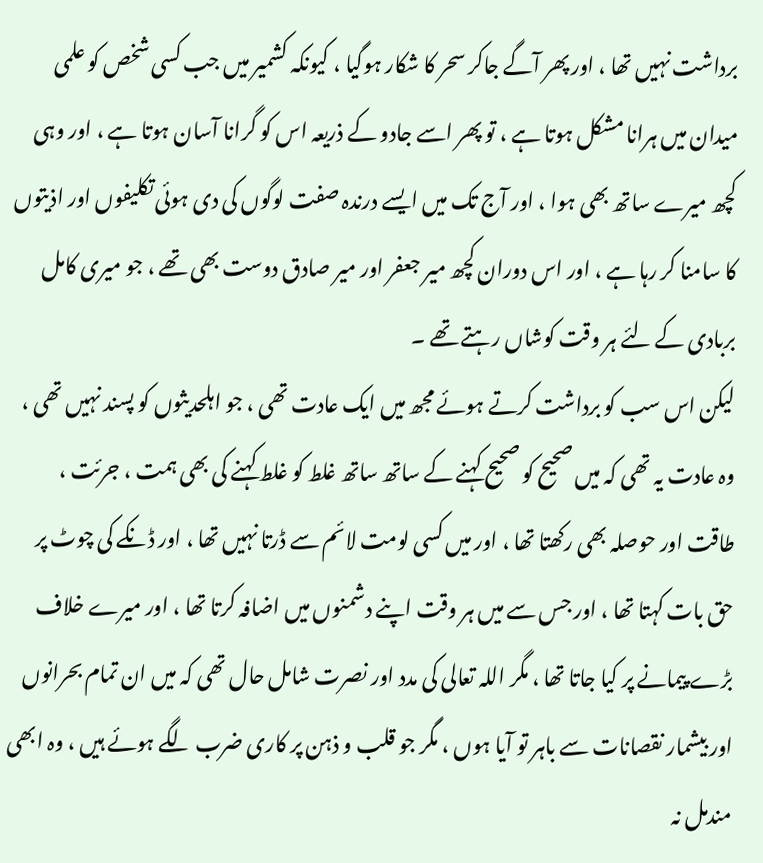برداشت نہیں تھا ، اور پھر آگے جاکر سحر کا شکار ہوگیا ، کیونکہ کشمیر میں جب کسی شخص کو علمی میدان میں ہرانا مشکل ہوتا ہے ، تو پھر اسے جادو کے ذریعہ اس کو گرانا آسان ہوتا ہے ، اور وہی کچھ میرے ساتھ بھی ہوا ، اور آج تک میں ایسے درندہ صفت لوگوں کی دی ہوئی تکلیفوں اور اذیتوں کا سامنا کر رہا ہے ، اور اس دوران کچھ میر جعفر اور میر صادق دوست بھی تھے ، جو میری کامل بربادی کے لئے ہر وقت کوشاں رہتے تھے ۔
لیکن اس سب کو برداشت کرتے ہوئے مجھ میں ایک عادت تھی ، جو اہلحدیثوں کو پسند نہیں تھی ، وہ عادت یہ تھی کہ میں صحیح کو صحیح کہنے کے ساتھ ساتھ غلط کو غلط کہنے کی بھی ہمت ، جرئت ، طاقت اور حوصلہ بھی رکھتا تھا ، اور میں کسی لومت لائم سے ڈرتا نہیں تھا ، اور ڈنکے کی چوٹ پر حق بات کہتا تھا ، اور جس سے میں ہر وقت اپنے دشمنوں میں اضافہ کرتا تھا ، اور میرے خلاف بڑے پیمانے پر کیا جاتا تھا ، مگر اللہ تعالی کی مدد اور نصرت شامل حال تھی کہ میں ان تمام بحرانوں اور بیشمار نقصانات سے باہر تو آیا ہوں ، مگر جو قلب و ذہن پر کاری ضرب لگے ہوئے ہیں ، وہ ابھی مندمل نہ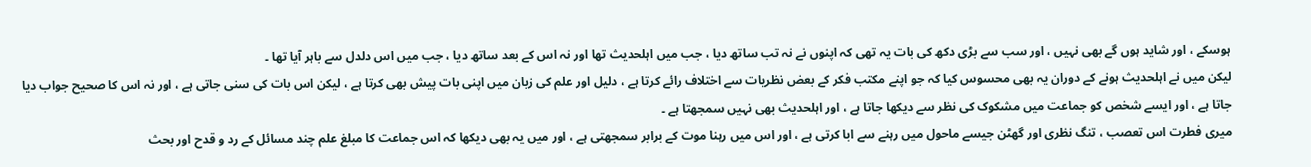ہوسکے ، اور شاید ہوں گے بھی نہیں ، اور سب سے بڑی دکھ کی بات یہ تھی کہ اپنوں نے نہ تب ساتھ دیا ، جب میں اہلحدیث تھا اور نہ اس کے بعد ساتھ دیا ، جب میں اس دلدل سے باہر آیا تھا ۔
لیکن میں نے اہلحدیث ہونے کے دوران یہ بھی محسوس کیا کہ جو اپنے مکتب فکر کے بعض نظریات سے اختلاف رائے کرتا ہے ، دلیل اور علم کی زبان میں اپنی بات پیش بھی کرتا ہے ، لیکن اس بات کی سنی جاتی ہے ، اور نہ اس کا صحیح جواب دیا جاتا ہے ، اور ایسے شخص کو جماعت میں مشکوک کی نظر سے دیکھا جاتا ہے ، اور اہلحدیث بھی نہیں سمجھتا ہے ۔
میری فطرت اس تعصب ، تنگ نظری اور گھٹن جیسے ماحول میں رہنے سے ابا کرتی ہے ، اور اس میں رہنا موت کے برابر سمجھتی ہے ، اور میں یہ بھی دیکھا کہ اس جماعت کا مبلغ علم چند مسائل کے رد و قدح اور بحث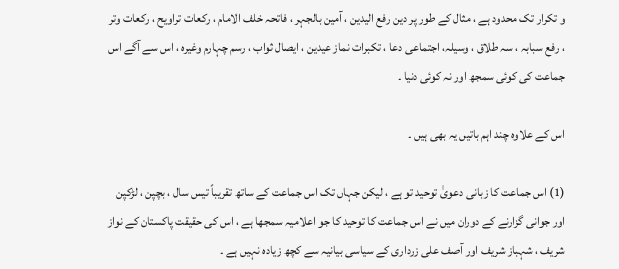و تکرار تک محدود ہے ، مثال کے طور پر دین‌ رفع الیدین ، آمین بالجہر ، فاتحہ خلف الامام ، رکعات تراویح ، رکعات وتر ، رفع سبابہ ، سہ طلاق ، وسیلہ، اجتماعی دعا ، تکبرات نماز عیدین ، ایصال ثواب ، رسم چہارم وغیرہ ، اس سے آگے اس جماعت کی کوئی سمجھ اور نہ کوئی دنیا ۔

اس کے علاوہ چند اہم باتیں یہ بھی ہیں ۔

(1) اس جماعت کا زبانی دعویٰ توحید تو ہے ، لیکن جہاں تک اس جماعت کے ساتھ تقریباً تیس سال ، بچپن ، لڑکپن اور جوانی گزارنے کے دوران میں نے اس جماعت کا توحید کا جو اعلامیہ سمجھا ہے ، اس کی حقیقت پاکستان کے نواز شریف ، شہباز شریف اور آصف علی زرداری کے سیاسی بیانیہ سے کچھ زیادہ نہیں ہے ۔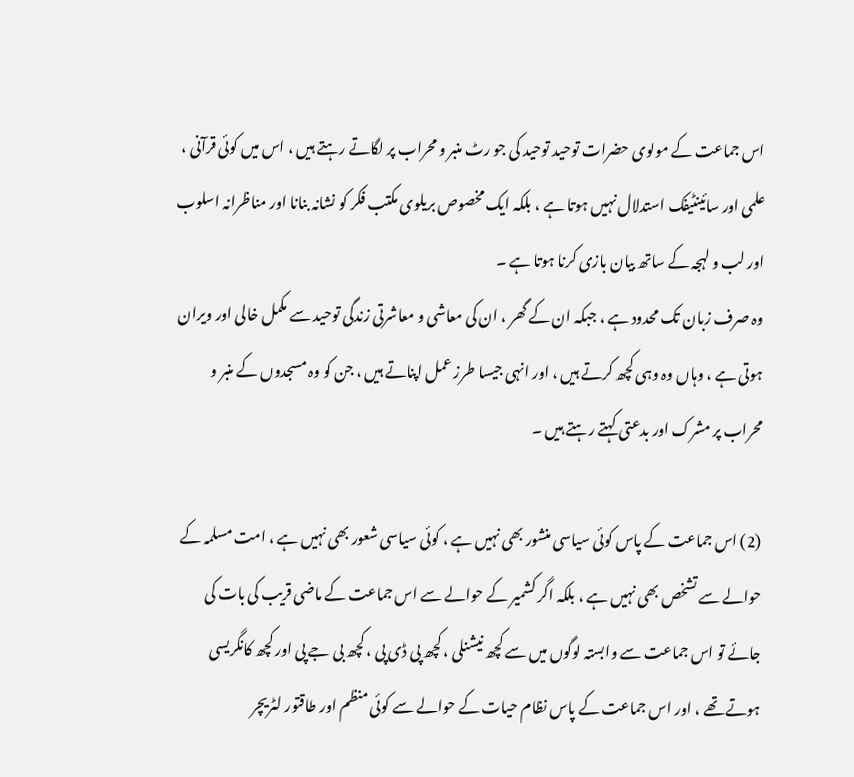اس جماعت کے مولوی حضرات توحید توحید کی جو رٹ منبر و محراب پر لگاتے رہتے ہیں ، اس میں کوئی قرآنی ، علمی اور سائینٹیفک استدلال نہیں ہوتا ہے ، بلکہ ایک مخصوص بریلوی مکتب فکر کو نشانہ بنانا اور مناظرانہ اسلوب اور لب و لہجہ کے ساتھ بیان بازی کرنا ہوتا ہے ۔
وہ صرف زبان تک محدود ہے ، جبکہ ان کے گھر ، ان کی معاشی و معاشرتی زندگی توحید سے مکمل خالی اور ویران ہوتی ہے ، وہاں وہ وہی کچھ کرتے ہیں ، اور انہی جیسا طرز عمل اپناتے ہیں ، جن کو وہ مسجدوں کے منبر و محراب پر مشرک اور بدعتی کہتے رہتے ہیں ۔

(2) اس جماعت کے پاس کوئی سیاسی منشور بھی نہیں ہے ، کوئی سیاسی شعور بھی نہیں ہے ، امت مسلمہ کے حوالے سے تشخص بھی نہیں ہے ، بلکہ اگر کشمیر کے حوالے سے اس جماعت کے ماضی قریب کی بات کی جائے تو اس جماعت سے وابستہ لوگوں میں سے کچھ نیشنلی ، کچھ پی ڈی پی ، کچھ بی جے پی اور کچھ کانگریسی ہوتے تھے ، اور اس جماعت کے پاس نظام حیات کے حوالے سے کوئی منظم اور طاقتور لٹریچر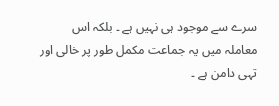سرے سے موجود ہی نہیں ہے ۔ بلکہ اس معاملہ میں یہ جماعت مکمل طور پر خالی اور تہی دامن ہے ۔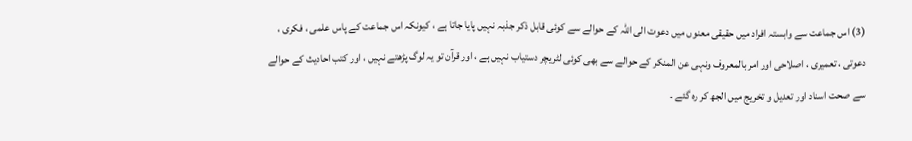(3) اس جماعت سے وابستہ افراد میں حقیقی معنوں میں دعوت الی اللہ کے حوالے سے کوئی قابل ذکر جذبہ نہیں پایا جاتا ہے ، کیونکہ اس جماعت کے پاس علمی ، فکری ، دعوتی ، تعمیری ، اصلاحی اور امر بالمعروف ونہی عن المنکر کے حوالے سے بھی کوئی لٹریچر دستیاب نہیں ہے ، اور قرآن تو یہ لوگ پڑھتے نہیں ، اور کتب احادیث کے حوالے سے صحت اسناد اور تعدیل و تخریج میں الجھ کر رہ گئے ۔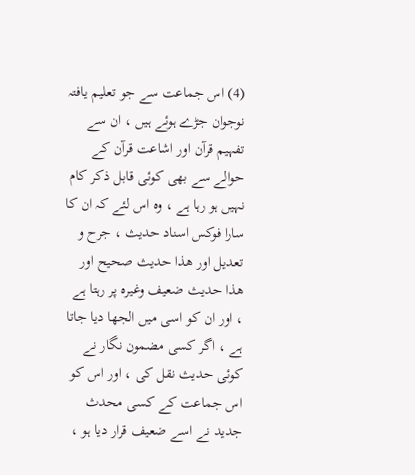(4) اس جماعت سے جو تعلیم یافتہ نوجوان جڑے ہوئے ہیں ، ان سے تفہیم قرآن اور اشاعت قرآن کے حوالے سے بھی کوئی قابل ذکر کام نہیں ہو رہا ہے ، وہ اس لئے کہ ان کا سارا فوکس اسناد حدیث ، جرح و تعدیل اور ھذا حدیث صحیح اور ھذا حدیث ضعیف وغیرہ پر رہتا ہے ، اور ان کو اسی میں الجھا دیا جاتا ہے ، اگر کسی مضمون نگار نے کوئی حدیث نقل کی ، اور اس کو اس جماعت کے کسی محدث جدید نے اسے ضعیف قرار دیا ہو ،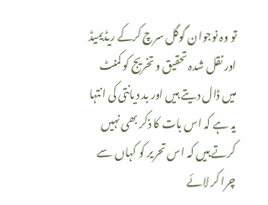تو وہ نوجوان گوگل سرچ کرکے ریڈیمیڈ اور نقل شدہ تحقیق و تخریج کو کمنٹ میں ڈال دیتے ہیں اور بد دیانتی کی انتہا یہ ہے کہ اس بات کا ذکر بھی نہیں کرتے ہیں کہ اس تحریر کو کہاں سے چرا کر لائے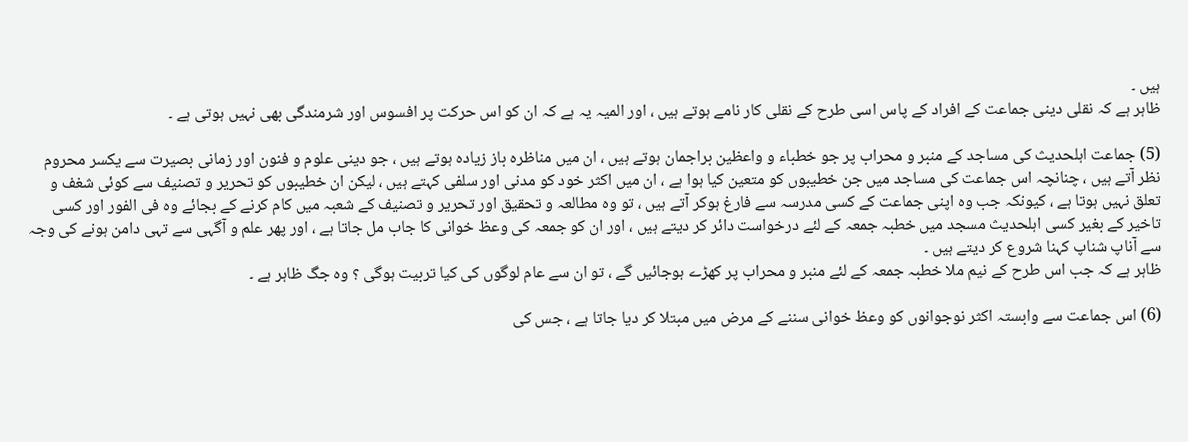ہیں ۔
ظاہر ہے کہ نقلی دینی جماعت کے افراد کے پاس اسی طرح کے نقلی کار نامے ہوتے ہیں ، اور المیہ یہ ہے کہ ان کو اس حرکت پر افسوس اور شرمندگی بھی نہیں ہوتی ہے ۔

(5) جماعت اہلحدیث کی مساجد کے منبر و محراب پر جو خطباء و واعظین براجمان ہوتے ہیں ، ان میں مناظرہ باز زیادہ ہوتے ہیں ، جو دینی علوم و فنون اور زمانی بصیرت سے یکسر محروم نظر آتے ہیں ، چنانچہ اس جماعت کی مساجد میں جن خطیبوں کو متعین کیا ہوا ہے ، ان میں اکثر خود کو مدنی اور سلفی کہتے ہیں ، لیکن ان خطیبوں کو تحریر و تصنیف سے کوئی شغف و تعلق نہیں ہوتا ہے ، کیونکہ جب وہ اپنی جماعت کے کسی مدرسہ سے فارغ ہوکر آتے ہیں ، تو وہ مطالعہ و تحقیق اور تحریر و تصنیف کے شعبہ میں کام کرنے کے بجائے وہ فی الفور اور کسی تاخیر کے بغیر کسی اہلحدیث مسجد میں خطبہ جمعہ کے لئے درخواست دائر کر دیتے ہیں ، اور ان کو جمعہ کی وعظ خوانی کا جاب مل جاتا ہے ، اور پھر علم و آگہی سے تہی دامن ہونے کی وجہ سے آناپ شناپ کہنا شروع کر دیتے ہیں ۔
ظاہر ہے کہ جب اس طرح کے نیم ملا خطبہ جمعہ کے لئے منبر و محراب پر کھڑے ہوجائیں گے ، تو ان سے عام لوگوں کی کیا تربیت ہوگی ؟ وہ جگ ظاہر ہے ۔

(6) اس جماعت سے وابستہ اکثر نوجوانوں کو وعظ خوانی سننے کے مرض میں مبتلا کر دیا جاتا ہے ، جس کی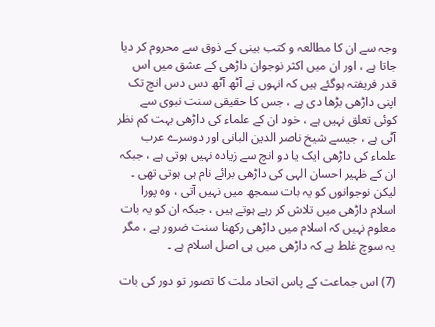وجہ سے ان کا مطالعہ و کتب بینی کے ذوق سے محروم کر دیا جاتا ہے ، اور ان میں اکثر نوجوان داڑھی کے عشق میں اس قدر فریفتہ ہوگئے ہیں کہ انہوں نے آٹھ آٹھ دس دس انچ تک اپنی داڑھی بڑھا دی ہے ، جس کا حقیقی سنت نبوی سے کوئی تعلق نہیں ہے ، خود ان کے علماء کی داڑھی بہت کم نظر آٹی ہے ، جیسے شیخ ناصر الدین البانی اور دوسرے عرب علماء کی داڑھی ایک یا دو انچ سے زیادہ نہیں ہوتی ہے ، جبکہ ان کے ظہیر احسان الہی کی داڑھی برائے نام ہی ہوتی تھی ۔
لیکن نوجوانوں کو یہ بات سمجھ میں نہیں آتی ، وہ پورا اسلام داڑھی میں تلاش کر رہے ہوتے ہیں ، جبکہ ان کو یہ بات معلوم نہیں کہ اسلام میں داڑھی رکھنا سنت ضرور ہے ، مگر یہ سوچ غلط ہے کہ داڑھی میں ہی اصل اسلام ہے ۔

(7) اس جماعت کے پاس اتحاد ملت کا تصور تو دور کی بات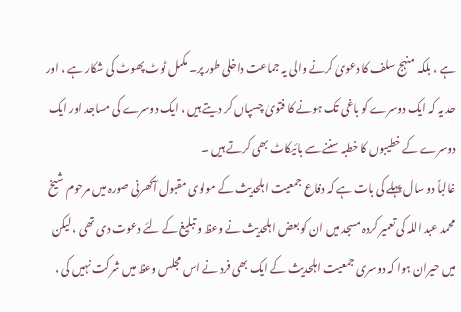ہے ، بلکہ منہج سلف کا دعویٰ کرنے والی یہ جماعت داخلی طور پر۔ مکمل ٹوٹ پھوٹ کی شکار ہے ، اور حد یہ کہ ایک دوسرے کو باغی تک ہونے کا فتویٰ چسپاں کر دیتے ہیں ، ایک دوسرے کی مساجد اور ایک
دوسرے کے خطیبوں کا خطبہ سننے سے بائیکاٹ بھی کرتے ہیں ۔
غالباً دو سال پہلے کی بات ہے کہ دفاع جمعیت اہلحدیث کے مولوی مقبول آکھرنی صورہ میں مرحوم شیخ محمد عبد اللہ کی تعمیر کردہ مسجد میں ان کو بعض اہلحدیث نے وعظ و تبلیغ کے لئے دعوت دی تھی ، لیکن میں حیران ہوا کہ دوسری جمعیت اہلحدیث کے ایک بھی فرد نے اس مجلس وعظ میں شرکت نہیں کی ،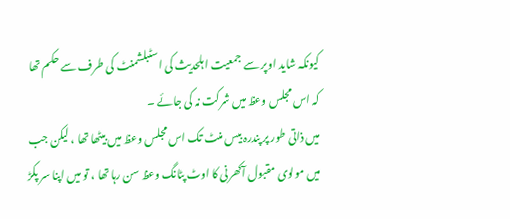کیونکہ شاید اوپر سے جمعیت اہلحدیث کی اسٹبلشمنٹ کی طرف سے حکم تھا کہ اس مجلس وعظ میں شرکت نہ کی جائے ۔
میں ذاتی طور پر پندرہ بیس منٹ تک اس مجلس وعظ میں بیٹھا تھا ، لیکن جب میں مولوی مقبول آکھرنی کا اوٹ پٹانگ وعظ سن رہا تھا ، تو میں اپنا سر پکڑ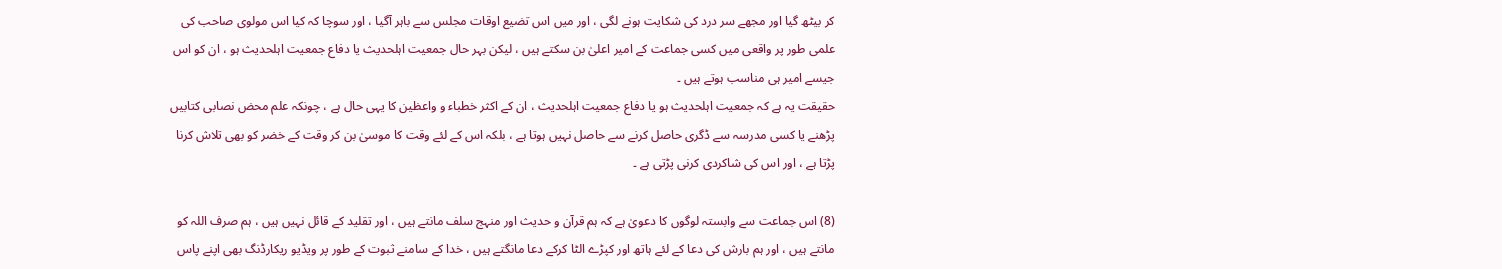کر بیٹھ گیا اور مجھے سر درد کی شکایت ہونے لگی ، اور میں اس تضیع اوقات مجلس سے باہر آگیا ، اور سوچا کہ کیا اس مولوی صاحب کی علمی طور پر واقعی میں کسی جماعت کے امیر اعلیٰ بن سکتے ہیں ، لیکن بہر حال جمعیت اہلحدیث یا دفاع جمعیت اہلحدیث ہو ، ان کو اس جیسے امیر ہی مناسب ہوتے ہیں ۔
حقیقت یہ ہے کہ جمعیت اہلحدیث ہو یا دفاع جمعیت اہلحدیث ، ان کے اکثر خطباء و واعظین کا یہی حال ہے ، چونکہ علم محض نصابی کتابیں پڑھنے یا کسی مدرسہ سے ڈگری حاصل کرنے سے حاصل نہیں ہوتا ہے ، بلکہ اس کے لئے وقت کا موسیٰ بن کر وقت کے خضر کو بھی تلاش کرنا پڑتا ہے ، اور اس کی شاکردی کرنی پڑتی ہے ۔

(8) اس جماعت سے وابستہ لوگوں کا دعویٰ ہے کہ ہم قرآن و حدیث اور منہج سلف مانتے ہیں ، اور تقلید کے قائل نہیں ہیں ، ہم صرف اللہ کو مانتے ہیں ، اور ہم بارش کی دعا کے لئے ہاتھ اور کپڑے الٹا کرکے دعا مانگتے ہیں ، خدا کے سامنے ثبوت کے طور پر ویڈیو ریکارڈنگ بھی اپنے پاس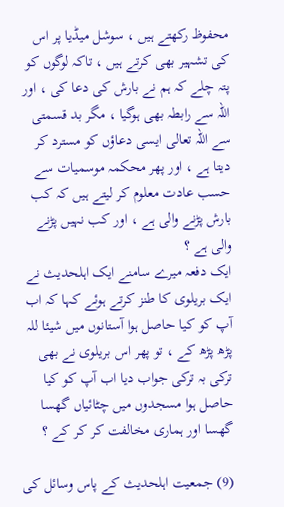محفوظ رکھتے ہیں ، سوشل میڈیا پر اس کی تشہیر بھی کرتے ہیں ، تاکہ لوگوں کو پتہ چلے کہ ہم نے بارش کی دعا کی ، اور اللہ سے رابطہ بھی ہوگیا ، مگر بد قسمتی سے اللہ تعالی ایسی دعاؤں کو مسترد کر دیتا ہے ، اور پھر محکمہ موسمیات سے حسب عادت معلوم کر لیتے ہیں کہ کب بارش پڑنے والی ہے ، اور کب نہیں پڑنے والی ہے ؟
ایک دفعہ میرے سامنے ایک اہلحدیث نے ایک بریلوی کا طنز کرتے ہوئے کہا کہ اب آپ کو کیا حاصل ہوا آستانوں میں شیئا للہ پڑھ پڑھ کے ، تو پھر اس بریلوی نے بھی ترکی بہ ترکی جواب دیا اب آپ کو کیا حاصل ہوا مسجدوں میں چٹائیاں گھسا گھسا اور ہماری مخالفت کر کر کے ؟

(9) جمعیت اہلحدیث کے پاس وسائل کی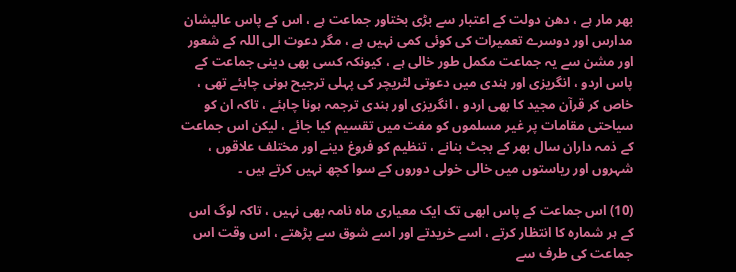بھر مار ہے ، دھن دولت کے اعتبار سے بڑی بختاور جماعت ہے ، اس کے پاس عالیشان مدارس اور دوسرے تعمیرات کی کوئی کمی نہیں ہے ، مگر دعوت الی اللہ کے شعور اور مشن سے یہ جماعت مکمل طور خالی ہے ، کیونکہ کسی بھی دینی جماعت کے پاس اردو ، انگریزی اور ہندی میں دعوتی لٹریچر کی پہلی ترجیح ہونی چاہئے تھی ، خاص کر قرآن مجید کا بھی اردو ، انگریزی اور ہندی ترجمہ ہونا چاہئے ، تاکہ ان کو سیاحتی مقامات پر غیر مسلموں کو مفت میں تقسیم کیا جائے ، لیکن اس جماعت کے ذمہ داران سال بھر کے بجٹ بنانے ، تنظیم کو فروغ دینے اور مختلف علاقوں ، شہروں اور ریاستوں میں خالی خولی دوروں کے سوا کچھ نہیں کرتے ہیں ۔

(10) اس جماعت کے پاس ابھی تک ایک معیاری ماہ نامہ بھی نہیں ، تاکہ لوگ اس کے ہر شمارہ کا انتظار کرتے ، اسے خریدتے اور اسے شوق سے پڑھتے ، اس وقت اس جماعت کی طرف سے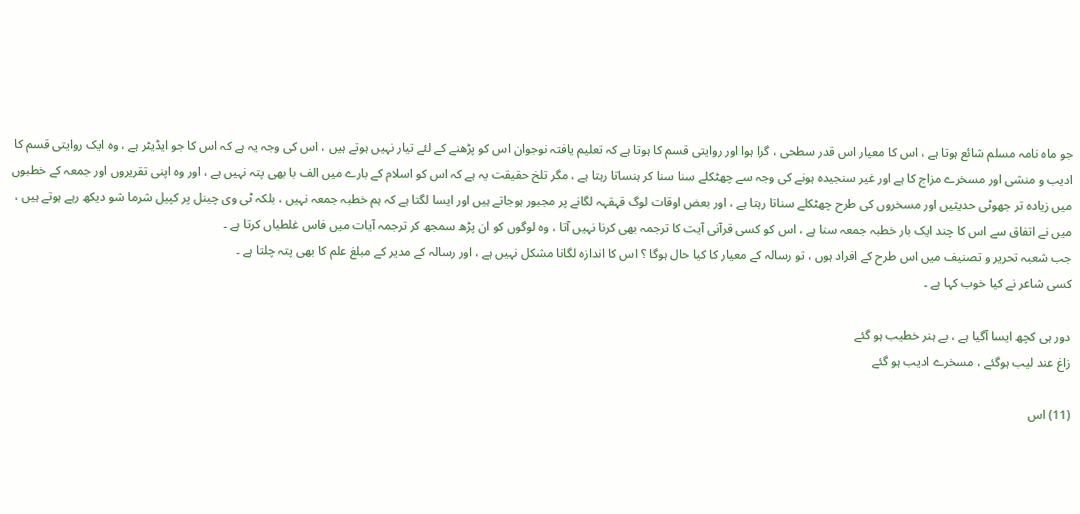جو ماہ نامہ مسلم شائع ہوتا ہے ، اس کا معیار اس قدر سطحی ، گرا ہوا اور روایتی قسم کا ہوتا ہے کہ تعلیم یافتہ نوجوان اس کو پڑھنے کے لئے تیار نہیں ہوتے ہیں ، اس کی وجہ یہ ہے کہ اس کا جو ایڈیٹر ہے ، وہ ایک روایتی قسم کا ادیب و منشی اور مسخرے مزاج کا ہے اور غیر سنجیدہ ہونے کی وجہ سے چھٹکلے سنا سنا کر ہنساتا رہتا ہے ، مگر تلخ حقیقت یہ ہے کہ اس کو اسلام کے بارے میں الف با بھی پتہ نہیں ہے ، اور وہ اپنی تقریروں اور جمعہ کے خطبوں میں زیادہ تر جھوٹی حدیثیں اور مسخروں کی طرح چھٹکلے سناتا رہتا ہے ، اور بعض اوقات لوگ قہقہہ لگانے پر مجبور ہوجاتے ہیں اور ایسا لگتا ہے کہ ہم خطبہ جمعہ نہیں ، بلکہ ٹی وی چینل پر کپیل شرما شو دیکھ رہے ہوتے ہیں ، میں نے اتفاق سے اس کا چند ایک بار خطبہ جمعہ سنا ہے ، اس کو کسی قرآنی آیت کا ترجمہ بھی کرنا نہیں آتا ، وہ لوگوں کو ان پڑھ سمجھ کر ترجمہ آیات میں فاس غلطیاں کرتا ہے ۔
جب شعبہ تحریر و تصنیف میں اس طرح کے افراد ہوں ، تو رسالہ کے معیار کا کیا حال ہوگا ؟ اس کا اندازہ لگانا مشکل نہیں ہے ، اور رسالہ کے مدیر کے مبلغ علم کا بھی پتہ چلتا ہے ۔
کسی شاعر نے کیا خوب کہا ہے ۔

دور ہی کچھ ایسا آگیا ہے ، بے ہنر خطیب ہو گئے
زاغ عند لیب ہوگئے ، مسخرے ادیب ہو گئے

(11) اس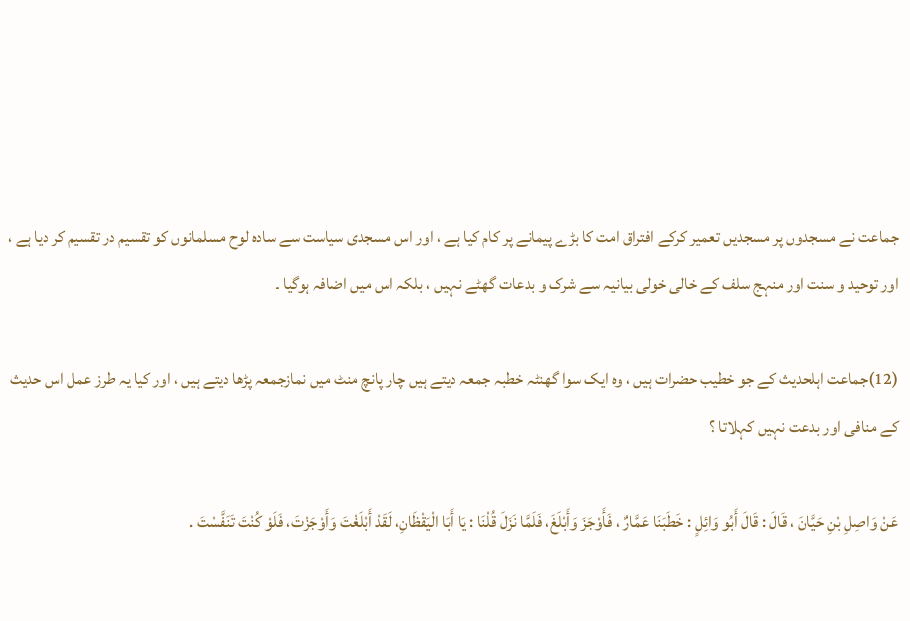جماعت نے مسجدوں پر مسجدیں تعمیر کرکے افتراق امت کا بڑے پیمانے پر کام کیا ہے ، اور اس مسجدی سیاست سے سادہ لوح مسلمانوں کو تقسیم در تقسیم کر دیا ہے ، اور توحید و سنت اور منہج سلف کے خالی خولی بیانیہ سے شرک و بدعات گھٹے نہیں ، بلکہ اس میں اضافہ ہوگیا ۔

(12)جماعت اہلحدیث کے جو خطیب حضرات ہیں ، وہ ایک سوا گھنٹہ خطبہ جمعہ دیتے ہیں چار پانچ منٹ میں نمازجمعہ پڑھا دیتے ہیں ، اور کیا یہ طرز عمل اس حدیث کے منافی اور بدعت نہیں کہلاتا ؟

عَنْ وَاصِلِ بْنِ حَيَّانَ ، قَالَ : قَالَ أَبُو وَائِلٍ : خَطَبَنَا عَمَّارٌ ، فَأَوْجَزَ وَأَبْلَغَ، فَلَمَّا نَزَلَ قُلْنَا : يَا أَبَا الْيَقْظَانِ، لَقَدْ أَبْلَغْتَ وَأَوْجَزْتَ، فَلَوْ كُنْتَ تَنَفَّسْتَ .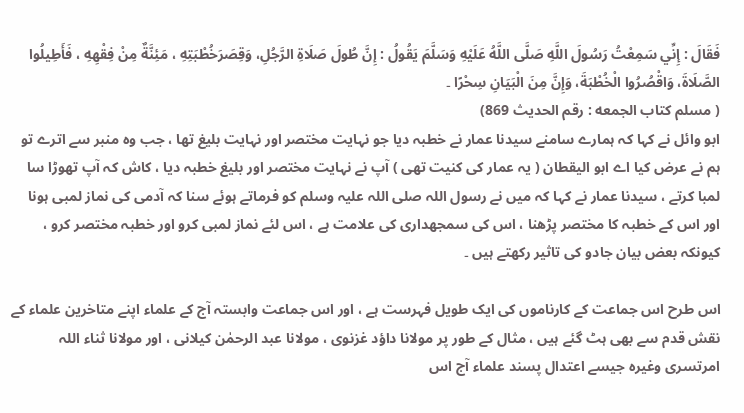فَقَالَ : إِنِّي سَمِعْتُ رَسُولَ اللَّهِ صَلَّى اللَّهُ عَلَيْهِ وَسَلَّمَ يَقُولُ : إِنَّ طُولَ صَلَاةِ الرَّجُلِ، وَقِصَرَخُطْبَتِهِ ، مَئِنَّةٌ مِنْ فِقْهِهِ ، فَأَطِيلُوا الصَّلَاةَ، وَاقْصُرُوا الْخُطْبَةَ، وَإِنَّ مِنَ الْبَيَانِ سِحْرًا ۔
( مسلم كتاب الجمعه : رقم الحديث 869)
ابو وائل نے کہا کہ ہمارے سامنے سیدنا عمار نے خطبہ دیا جو نہایت مختصر اور نہایت بلیغ تھا ، جب وہ منبر سے اترے تو ہم نے عرض کیا اے ابو الیقطان ( یہ عمار کی کنیت تھی ) آپ نے نہایت مختصر اور بلیغ خطبہ دیا ، کاش کہ آپ تھوڑا سا لمبا کرتے ، سیدنا عمار نے کہا کہ میں نے رسول اللہ صلی اللہ علیہ وسلم کو فرماتے ہوئے سنا کہ آدمی کی نماز لمبی ہونا اور اس کے خطبہ کا مختصر پڑھنا ، اس کی سمجھداری کی علامت ہے ، اس لئے نماز لمبی کرو اور خطبہ مختصر کرو ، کیونکہ بعض بیان جادو کی تاثیر رکھتے ہیں ۔

اس طرح اس جماعت کے کارناموں کی ایک طویل فہرست ہے ، اور اس جماعت وابستہ آج کے علماء اپنے متاخرین علماء کے نقش قدم سے بھی ہٹ گئے ہیں ، مثال کے طور پر مولانا داؤد غزنوی ، مولانا عبد الرحمٰن کیلانی ، اور مولانا ثناء اللہ امرتسری وغیرہ جیسے اعتدال پسند علماء آج اس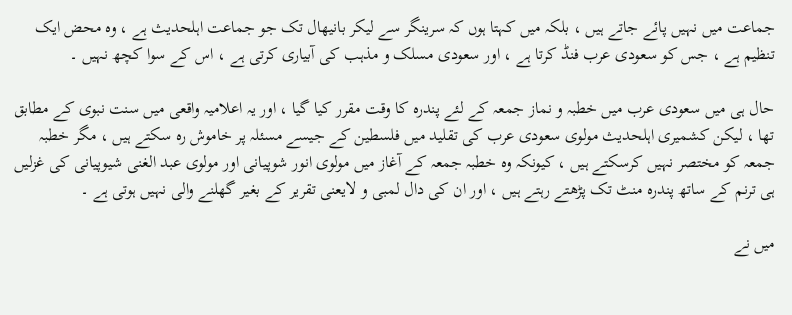جماعت میں نہیں پائے جاتے ہیں ، بلکہ میں کہتا ہوں کہ سرینگر سے لیکر بانیھال تک جو جماعت اہلحدیث ہے ، وہ محض ایک تنظیم ہے ، جس کو سعودی عرب فنڈ کرتا ہے ، اور سعودی مسلک و مذہب کی آبیاری کرتی ہے ، اس کے سوا کچھ نہیں ۔

حال ہی میں سعودی عرب میں خطبہ و نماز جمعہ کے لئے پندرہ کا وقت مقرر کیا گیا ، اور یہ اعلامیہ واقعی میں سنت نبوی کے مطابق تھا ، لیکن کشمیری اہلحدیث مولوی سعودی عرب کی تقلید میں فلسطین کے جیسے مسئلہ پر خاموش رہ سکتے ہیں ، مگر خطبہ جمعہ کو مختصر نہیں کرسکتے ہیں ، کیونکہ وہ خطبہ جمعہ کے آغاز میں مولوی انور شوپیانی اور مولوی عبد الغنی شیوپیانی کی غزلیں ہی ترنم کے ساتھ پندرہ منٹ تک پڑھتے رہتے ہیں ، اور ان کی دال لمبی و لایعنی تقریر کے بغیر گھلنے والی نہیں ہوتی ہے ۔

میں نے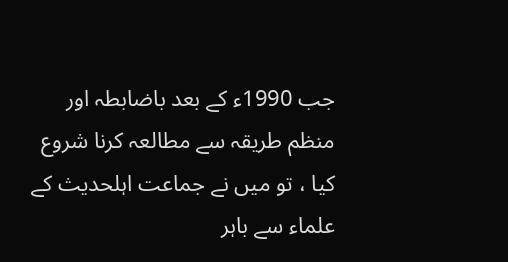جب 1990ء کے بعد باضابطہ اور منظم طریقہ سے مطالعہ کرنا شروع کیا ، تو میں نے جماعت اہلحدیث کے علماء سے باہر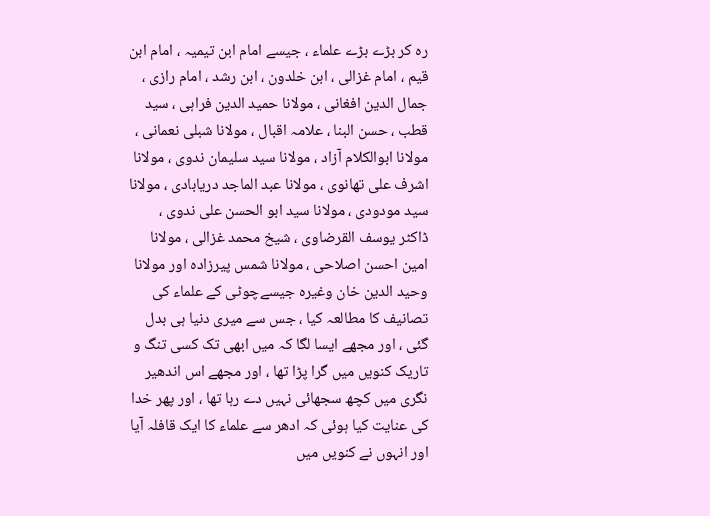رہ کر بڑے بڑے علماء ، جیسے امام ابن تیمیہ ، امام ابن قیم ، امام غزالی ، ابن خلدون ، ابن رشد ، امام رازی ، جمال الدین افغانی ، مولانا حمید الدین فراہی ، سید قطب ، حسن البنا ، علامہ اقبال ، مولانا شبلی نعمانی ، مولانا ابوالکلام آزاد ، مولانا سید سلیمان ندوی ، مولانا اشرف علی تھانوی ، مولانا عبد الماجد دریابادی ، مولانا سید مودودی ، مولانا سید ابو الحسن علی ندوی ، ڈاکٹر یوسف القرضاوی ، شیخ محمد غزالی ، مولانا امین احسن اصلاحی ، مولانا شمس پیرزادہ اور مولانا وحید الدین خان وغیرہ جیسےچوٹی کے علماء کی تصانیف کا مطالعہ کیا ، جس سے میری دنیا ہی بدل گئی ، اور مجھے ایسا لگا کہ میں ابھی تک کسی تنگ و تاریک کنویں میں گرا پڑا تھا ، اور مجھے اس اندھیر نگری میں کچھ سجھائی نہیں دے رہا تھا ، اور پھر خدا کی عنایت کیا ہوئی کہ ادھر سے علماء کا ایک قافلہ آیا اور انہوں نے کنویں میں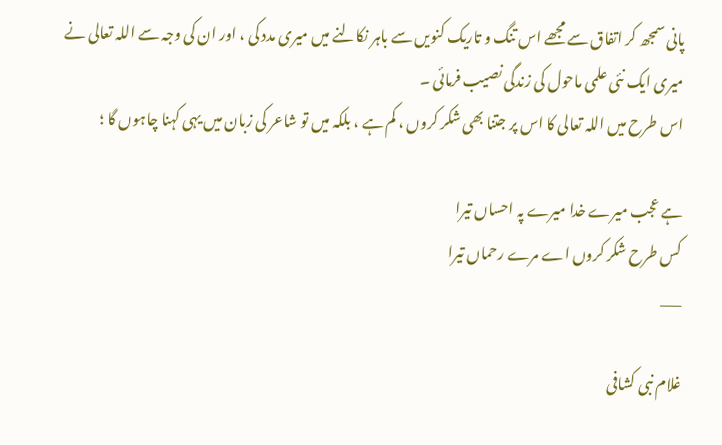پانی سمجھ کر اتفاق سے مجھے اس تنگ و تاریک کنویں سے باہر نکالنے میں میری مدد کی ، اور ان کی وجہ سے اللہ تعالی نے میری ایک نئی علمی ماحول کی زندگی نصیب فرمائی ۔
اس طرح میں اللہ تعالی کا اس پر جتنا بھی شکر کروں ، کم ہے ، بلکہ میں تو شاعر کی زبان میں یہی کہنا چاہوں گا ؛

ہے عجب میرے خدا میرے پہ احساں تیرا
کس طرح شکر کروں اے مرے رحماں تیرا
___

غلام نبی کشافی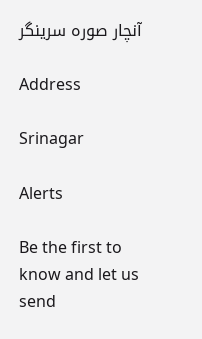آنچار صورہ سرینگر

Address

Srinagar

Alerts

Be the first to know and let us send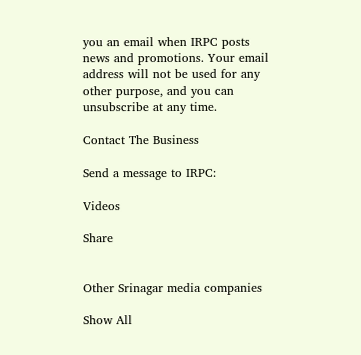you an email when IRPC posts news and promotions. Your email address will not be used for any other purpose, and you can unsubscribe at any time.

Contact The Business

Send a message to IRPC:

Videos

Share


Other Srinagar media companies

Show All